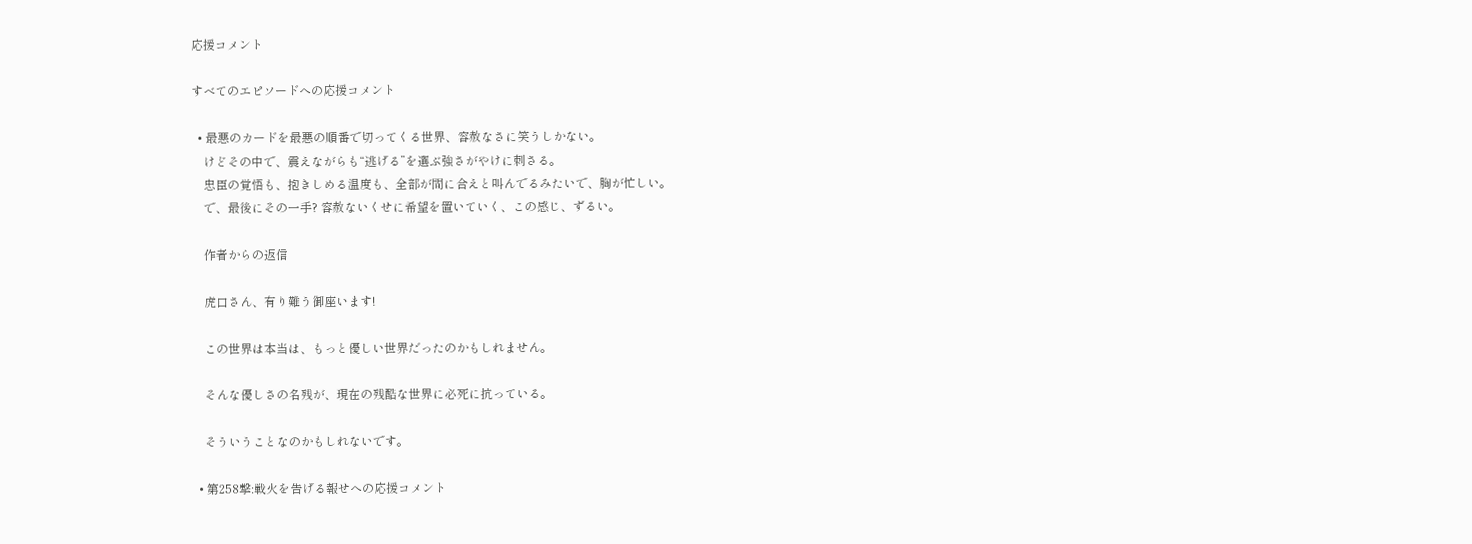応援コメント

すべてのエピソードへの応援コメント

  • 最悪のカードを最悪の順番で切ってくる世界、容赦なさに笑うしかない。
    けどその中で、震えながらも“逃げる”を選ぶ強さがやけに刺さる。
    忠臣の覚悟も、抱きしめる温度も、全部が間に合えと叫んでるみたいで、胸が忙しい。
    で、最後にその一手? 容赦ないくせに希望を置いていく、この感じ、ずるい。

    作者からの返信

    虎口さん、有り難う御座います!

    この世界は本当は、もっと優しい世界だったのかもしれません。

    そんな優しさの名残が、現在の残酷な世界に必死に抗っている。

    そういうことなのかもしれないです。

  • 第258撃:戦火を告げる報せへの応援コメント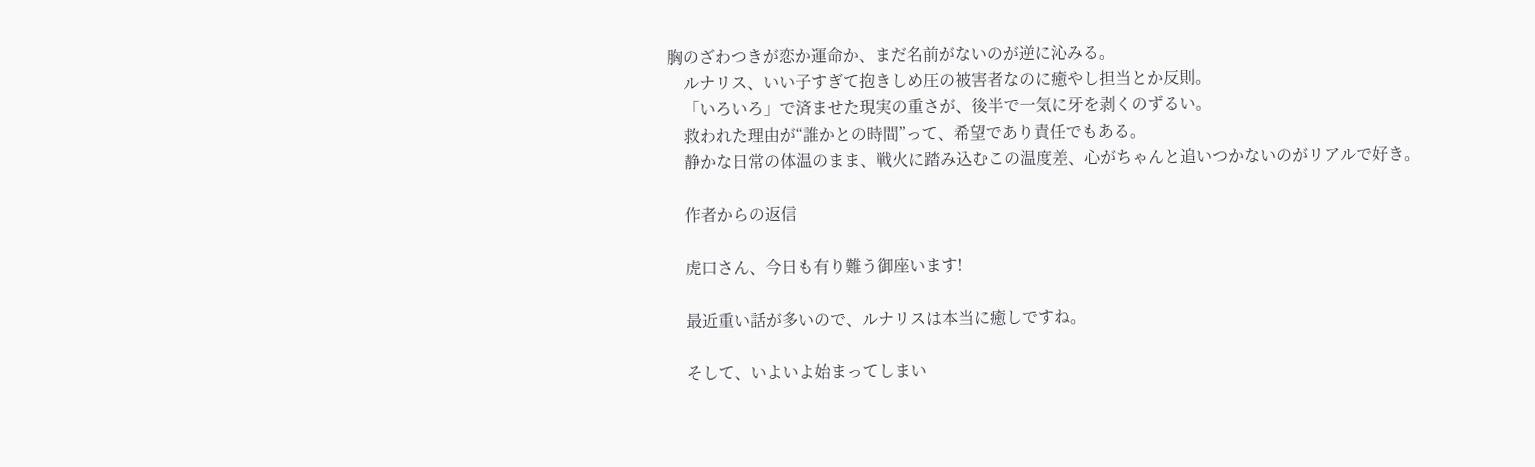胸のざわつきが恋か運命か、まだ名前がないのが逆に沁みる。
    ルナリス、いい子すぎて抱きしめ圧の被害者なのに癒やし担当とか反則。
    「いろいろ」で済ませた現実の重さが、後半で一気に牙を剥くのずるい。
    救われた理由が“誰かとの時間”って、希望であり責任でもある。
    静かな日常の体温のまま、戦火に踏み込むこの温度差、心がちゃんと追いつかないのがリアルで好き。

    作者からの返信

    虎口さん、今日も有り難う御座います!

    最近重い話が多いので、ルナリスは本当に癒しですね。

    そして、いよいよ始まってしまい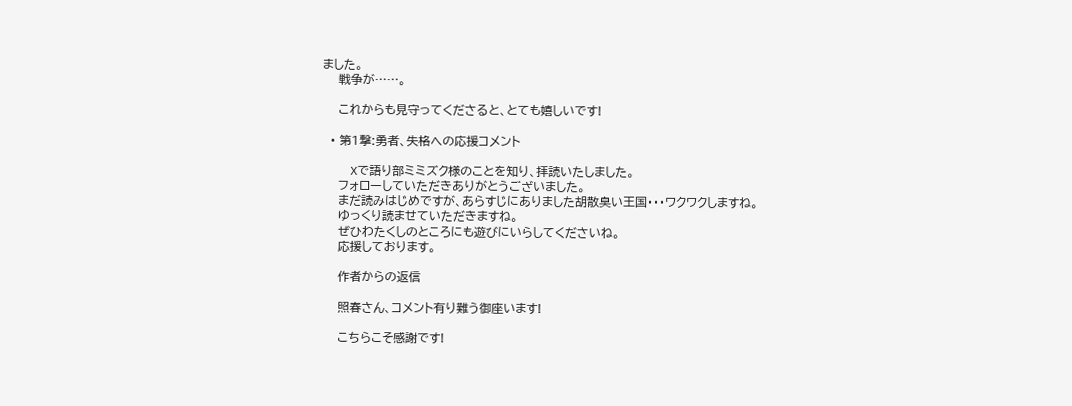ました。
    戦争が……。

    これからも見守ってくださると、とても嬉しいです!

  • 第1撃:勇者、失格への応援コメント

    Xで語り部ミミズク様のことを知り、拝読いたしました。
    フォローしていただきありがとうございました。
    まだ読みはじめですが、あらすじにありました胡散臭い王国・・・ワクワクしますね。
    ゆっくり読ませていただきますね。
    ぜひわたくしのところにも遊びにいらしてくださいね。
    応援しております。

    作者からの返信

    照春さん、コメント有り難う御座います!

    こちらこそ感謝です!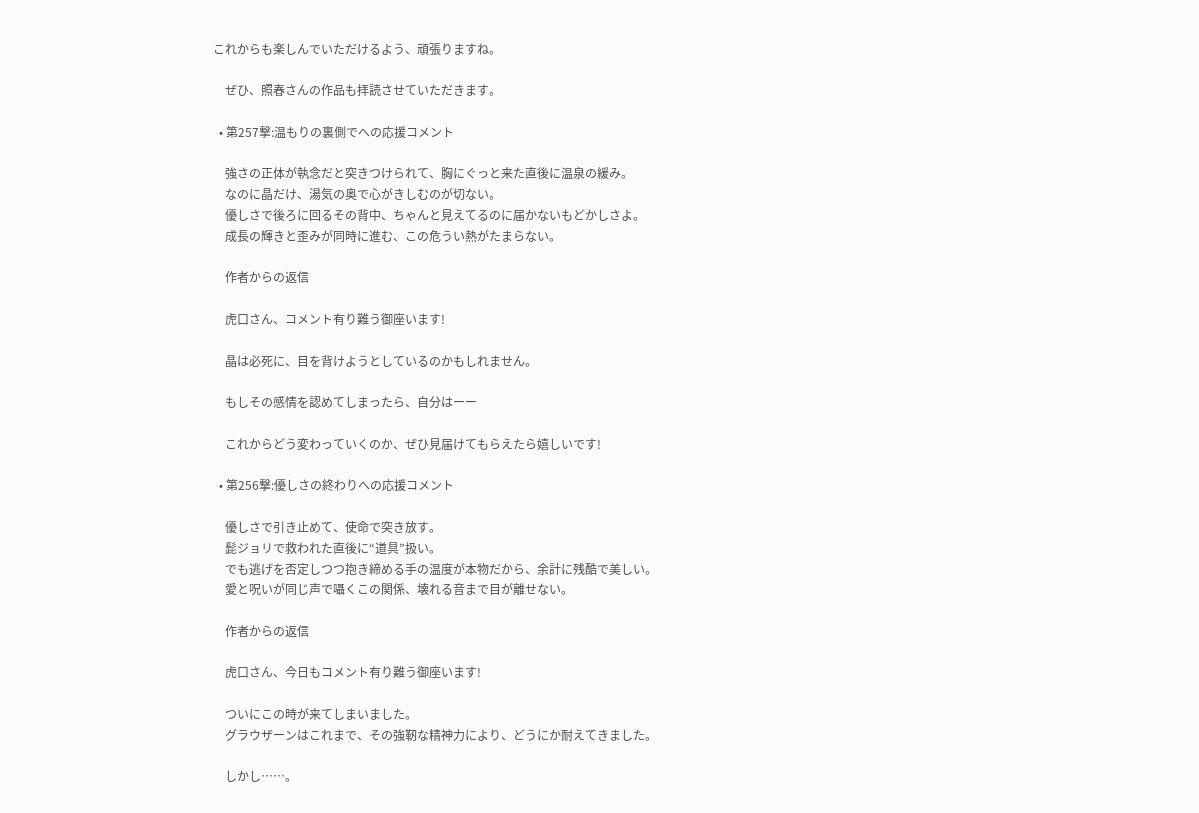これからも楽しんでいただけるよう、頑張りますね。

    ぜひ、照春さんの作品も拝読させていただきます。

  • 第257撃:温もりの裏側でへの応援コメント

    強さの正体が執念だと突きつけられて、胸にぐっと来た直後に温泉の緩み。
    なのに晶だけ、湯気の奥で心がきしむのが切ない。
    優しさで後ろに回るその背中、ちゃんと見えてるのに届かないもどかしさよ。
    成長の輝きと歪みが同時に進む、この危うい熱がたまらない。

    作者からの返信

    虎口さん、コメント有り難う御座います!

    晶は必死に、目を背けようとしているのかもしれません。

    もしその感情を認めてしまったら、自分はーー

    これからどう変わっていくのか、ぜひ見届けてもらえたら嬉しいです!

  • 第256撃:優しさの終わりへの応援コメント

    優しさで引き止めて、使命で突き放す。
    髭ジョリで救われた直後に“道具”扱い。
    でも逃げを否定しつつ抱き締める手の温度が本物だから、余計に残酷で美しい。
    愛と呪いが同じ声で囁くこの関係、壊れる音まで目が離せない。

    作者からの返信

    虎口さん、今日もコメント有り難う御座います!

    ついにこの時が来てしまいました。
    グラウザーンはこれまで、その強靭な精神力により、どうにか耐えてきました。

    しかし……。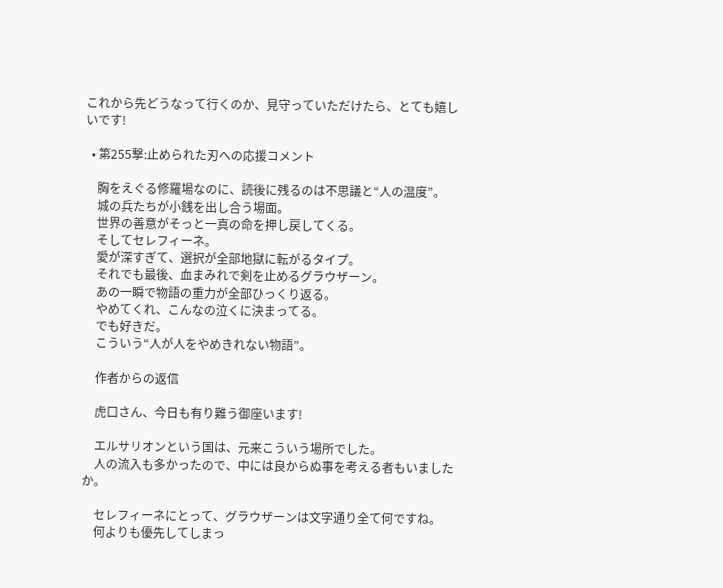これから先どうなって行くのか、見守っていただけたら、とても嬉しいです!

  • 第255撃:止められた刃への応援コメント

    胸をえぐる修羅場なのに、読後に残るのは不思議と“人の温度”。
    城の兵たちが小銭を出し合う場面。
    世界の善意がそっと一真の命を押し戻してくる。
    そしてセレフィーネ。
    愛が深すぎて、選択が全部地獄に転がるタイプ。
    それでも最後、血まみれで剣を止めるグラウザーン。
    あの一瞬で物語の重力が全部ひっくり返る。
    やめてくれ、こんなの泣くに決まってる。
    でも好きだ。
    こういう“人が人をやめきれない物語”。

    作者からの返信

    虎口さん、今日も有り難う御座います!

    エルサリオンという国は、元来こういう場所でした。
    人の流入も多かったので、中には良からぬ事を考える者もいましたか。

    セレフィーネにとって、グラウザーンは文字通り全て何ですね。
    何よりも優先してしまっ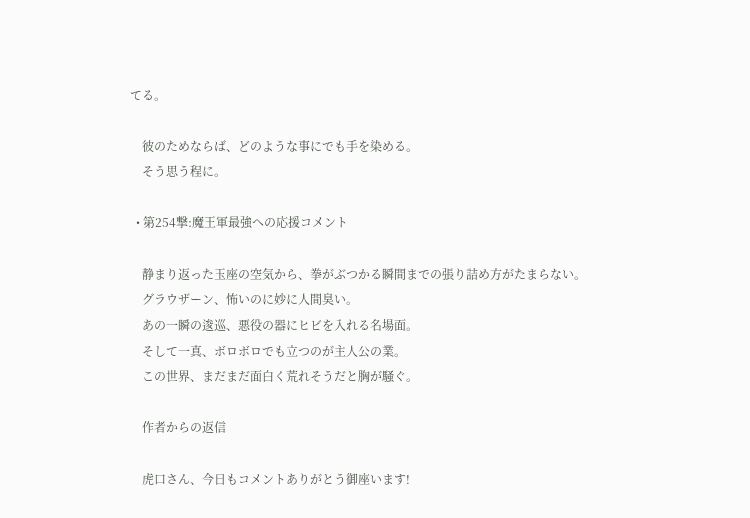てる。

    彼のためならば、どのような事にでも手を染める。
    そう思う程に。

  • 第254撃:魔王軍最強への応援コメント

    静まり返った玉座の空気から、拳がぶつかる瞬間までの張り詰め方がたまらない。
    グラウザーン、怖いのに妙に人間臭い。
    あの一瞬の逡巡、悪役の器にヒビを入れる名場面。
    そして一真、ボロボロでも立つのが主人公の業。
    この世界、まだまだ面白く荒れそうだと胸が騒ぐ。

    作者からの返信

    虎口さん、今日もコメントありがとう御座います!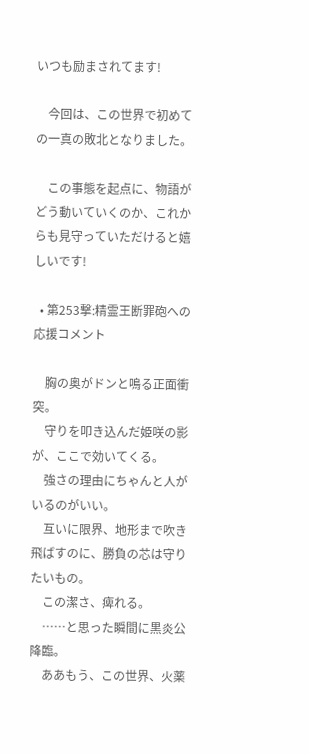いつも励まされてます!

    今回は、この世界で初めての一真の敗北となりました。

    この事態を起点に、物語がどう動いていくのか、これからも見守っていただけると嬉しいです!

  • 第253撃:精霊王断罪砲への応援コメント

    胸の奥がドンと鳴る正面衝突。
    守りを叩き込んだ姫咲の影が、ここで効いてくる。
    強さの理由にちゃんと人がいるのがいい。
    互いに限界、地形まで吹き飛ばすのに、勝負の芯は守りたいもの。
    この潔さ、痺れる。
    ……と思った瞬間に黒炎公降臨。
    ああもう、この世界、火薬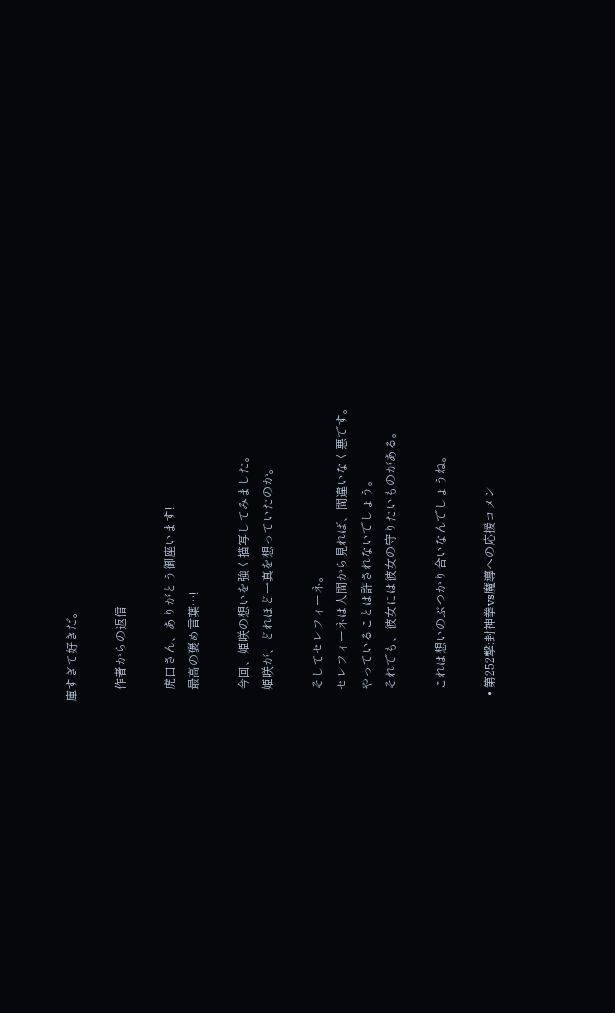庫すぎて好きだ。

    作者からの返信

    虎口さん、ありがとう御座います!
    最高の褒め言葉…!

    今回、姫咲の想いを強く描写してみました。
    姫咲が、どれほど一真を想っていたのか。

    そしてセレフィーネ。
    セレフィーネは人間から見れば、間違いなく悪です。
    やっていることは許されないでしょう。
    それでも、彼女には彼女の守りたいものがある。

    これは想いのぶつかり合いなんでしょうね。

  • 第252撃:封神拳vs魔導への応援コメン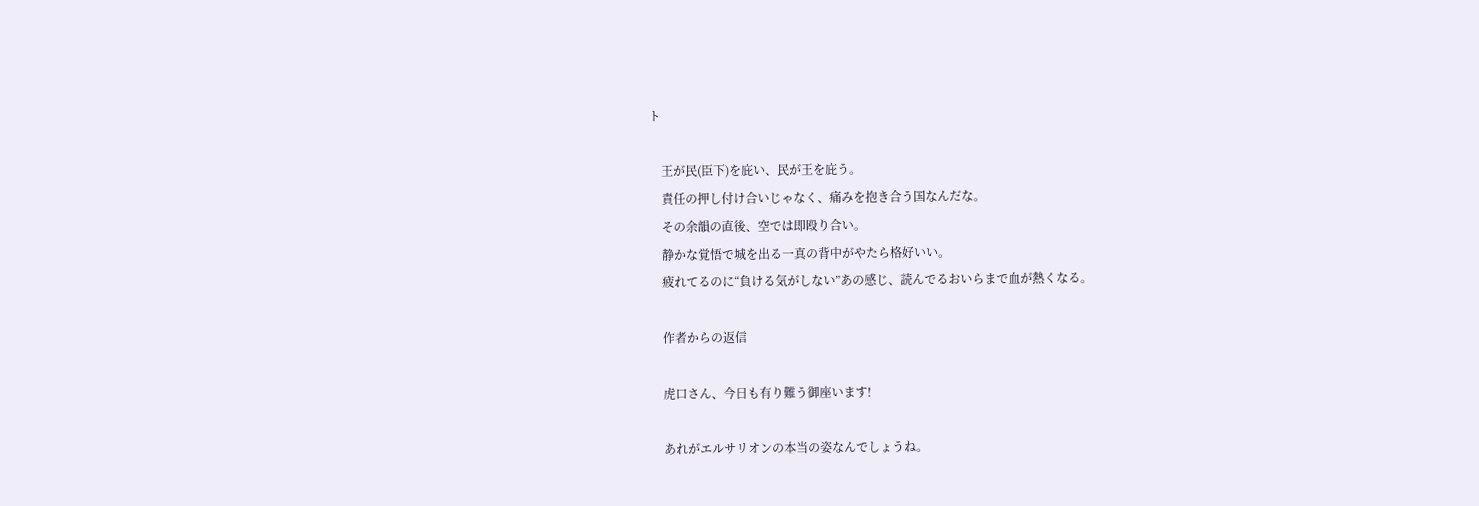ト

    王が民(臣下)を庇い、民が王を庇う。
    責任の押し付け合いじゃなく、痛みを抱き合う国なんだな。
    その余韻の直後、空では即殴り合い。
    静かな覚悟で城を出る一真の背中がやたら格好いい。
    疲れてるのに“負ける気がしない”あの感じ、読んでるおいらまで血が熱くなる。

    作者からの返信

    虎口さん、今日も有り難う御座います!

    あれがエルサリオンの本当の姿なんでしょうね。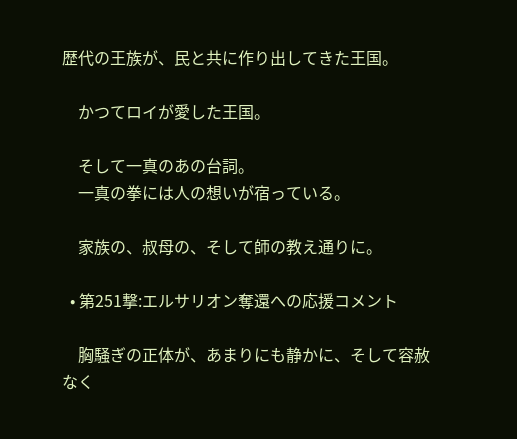歴代の王族が、民と共に作り出してきた王国。

    かつてロイが愛した王国。

    そして一真のあの台詞。
    一真の拳には人の想いが宿っている。

    家族の、叔母の、そして師の教え通りに。

  • 第251撃:エルサリオン奪還への応援コメント

    胸騒ぎの正体が、あまりにも静かに、そして容赦なく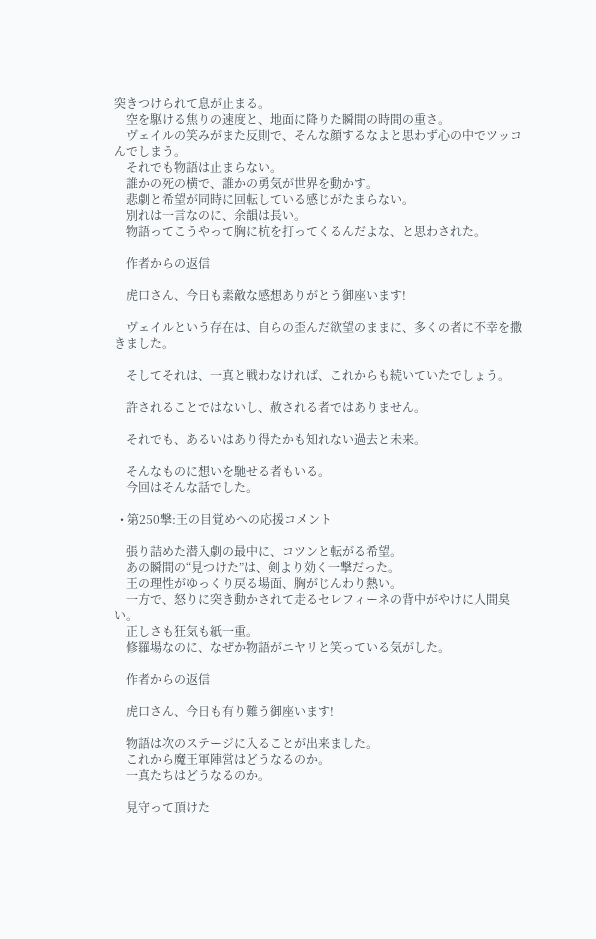突きつけられて息が止まる。
    空を駆ける焦りの速度と、地面に降りた瞬間の時間の重さ。
    ヴェイルの笑みがまた反則で、そんな顔するなよと思わず心の中でツッコんでしまう。
    それでも物語は止まらない。
    誰かの死の横で、誰かの勇気が世界を動かす。
    悲劇と希望が同時に回転している感じがたまらない。
    別れは一言なのに、余韻は長い。
    物語ってこうやって胸に杭を打ってくるんだよな、と思わされた。

    作者からの返信

    虎口さん、今日も素敵な感想ありがとう御座います!

    ヴェイルという存在は、自らの歪んだ欲望のままに、多くの者に不幸を撒きました。

    そしてそれは、一真と戦わなければ、これからも続いていたでしょう。

    許されることではないし、赦される者ではありません。

    それでも、あるいはあり得たかも知れない過去と未来。

    そんなものに想いを馳せる者もいる。
    今回はそんな話でした。

  • 第250撃:王の目覚めへの応援コメント

    張り詰めた潜入劇の最中に、コツンと転がる希望。
    あの瞬間の“見つけた”は、剣より効く一撃だった。
    王の理性がゆっくり戻る場面、胸がじんわり熱い。
    一方で、怒りに突き動かされて走るセレフィーネの背中がやけに人間臭い。
    正しさも狂気も紙一重。
    修羅場なのに、なぜか物語がニヤリと笑っている気がした。

    作者からの返信

    虎口さん、今日も有り難う御座います!

    物語は次のステージに入ることが出来ました。
    これから魔王軍陣営はどうなるのか。
    一真たちはどうなるのか。

    見守って頂けた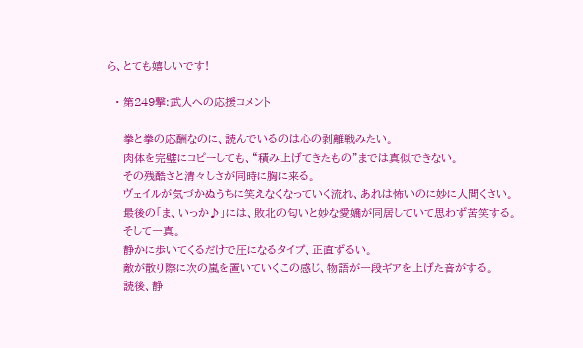ら、とても嬉しいです!

  • 第249撃:武人への応援コメント

    拳と拳の応酬なのに、読んでいるのは心の剥離戦みたい。
    肉体を完璧にコピーしても、“積み上げてきたもの”までは真似できない。
    その残酷さと清々しさが同時に胸に来る。
    ヴェイルが気づかぬうちに笑えなくなっていく流れ、あれは怖いのに妙に人間くさい。
    最後の「ま、いっか♪」には、敗北の匂いと妙な愛嬌が同居していて思わず苦笑する。
    そして一真。
    静かに歩いてくるだけで圧になるタイプ、正直ずるい。
    敵が散り際に次の嵐を置いていくこの感じ、物語が一段ギアを上げた音がする。
    読後、静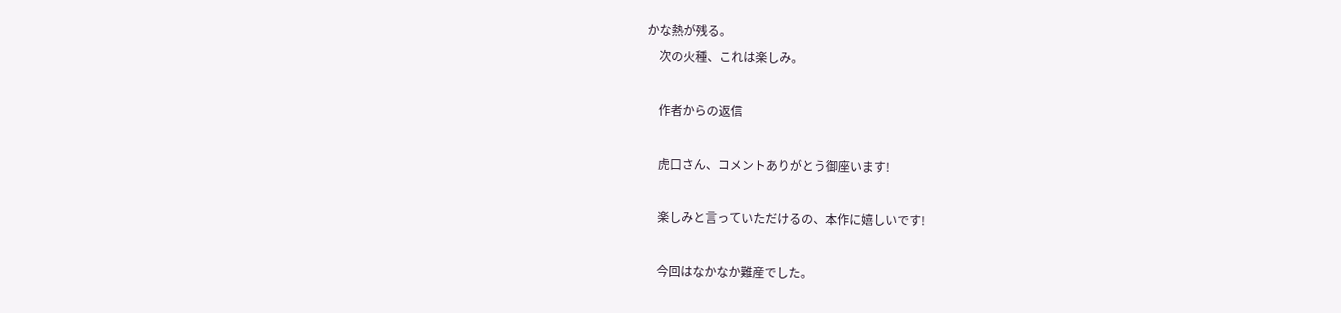かな熱が残る。
    次の火種、これは楽しみ。

    作者からの返信

    虎口さん、コメントありがとう御座います!

    楽しみと言っていただけるの、本作に嬉しいです!

    今回はなかなか難産でした。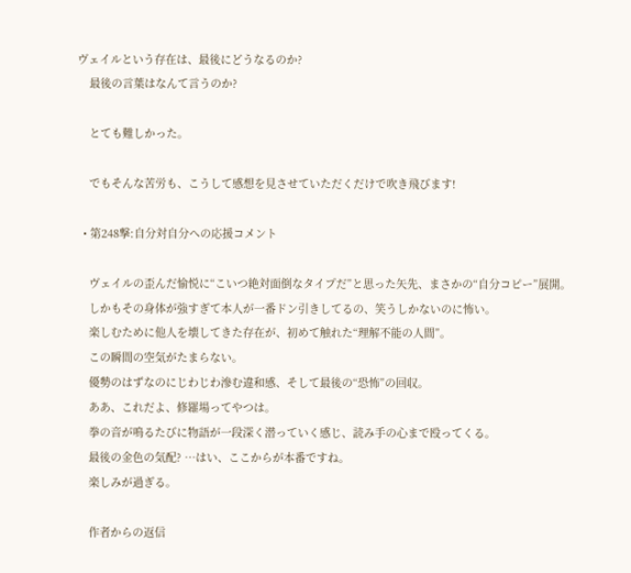ヴェイルという存在は、最後にどうなるのか?
    最後の言葉はなんて言うのか?

    とても難しかった。

    でもそんな苦労も、こうして感想を見させていただくだけで吹き飛びます!

  • 第248撃:自分対自分への応援コメント

    ヴェイルの歪んだ愉悦に“こいつ絶対面倒なタイプだ”と思った矢先、まさかの“自分コピー”展開。
    しかもその身体が強すぎて本人が一番ドン引きしてるの、笑うしかないのに怖い。
    楽しむために他人を壊してきた存在が、初めて触れた“理解不能の人間”。
    この瞬間の空気がたまらない。
    優勢のはずなのにじわじわ滲む違和感、そして最後の“恐怖”の回収。
    ああ、これだよ、修羅場ってやつは。
    拳の音が鳴るたびに物語が一段深く潜っていく感じ、読み手の心まで殴ってくる。
    最後の金色の気配? …はい、ここからが本番ですね。
    楽しみが過ぎる。

    作者からの返信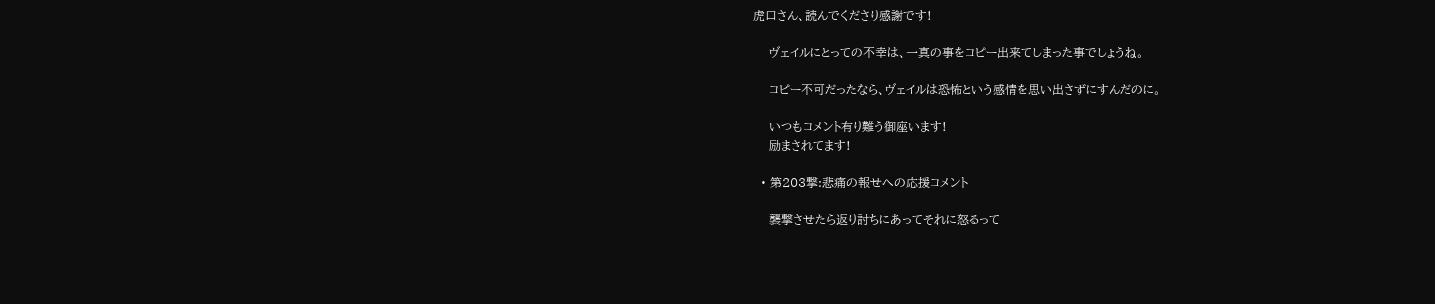虎口さん、読んでくださり感謝です!

    ヴェイルにとっての不幸は、一真の事をコピー出来てしまった事でしょうね。

    コピー不可だったなら、ヴェイルは恐怖という感情を思い出さずにすんだのに。

    いつもコメント有り難う御座います!
    励まされてます!

  • 第203撃:悲痛の報せへの応援コメント

    襲撃させたら返り討ちにあってそれに怒るって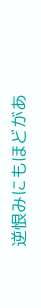逆恨みにもほどがあ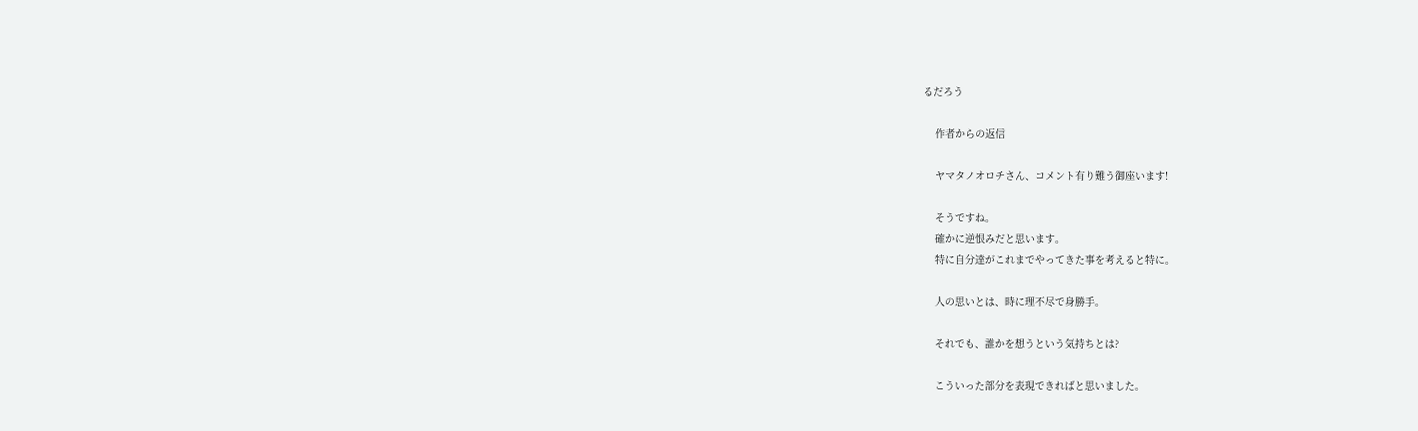るだろう

    作者からの返信

    ヤマタノオロチさん、コメント有り難う御座います!

    そうですね。
    確かに逆恨みだと思います。
    特に自分達がこれまでやってきた事を考えると特に。

    人の思いとは、時に理不尽で身勝手。

    それでも、誰かを想うという気持ちとは?

    こういった部分を表現できればと思いました。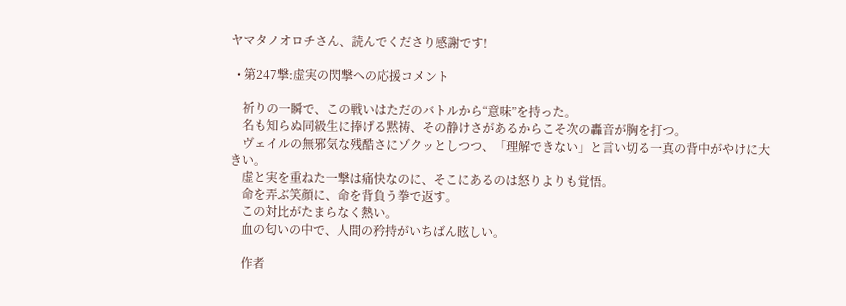ヤマタノオロチさん、読んでくださり感謝です!

  • 第247撃:虚実の閃撃への応援コメント

    祈りの一瞬で、この戦いはただのバトルから“意味”を持った。
    名も知らぬ同級生に捧げる黙祷、その静けさがあるからこそ次の轟音が胸を打つ。
    ヴェイルの無邪気な残酷さにゾクッとしつつ、「理解できない」と言い切る一真の背中がやけに大きい。
    虚と実を重ねた一撃は痛快なのに、そこにあるのは怒りよりも覚悟。
    命を弄ぶ笑顔に、命を背負う拳で返す。
    この対比がたまらなく熱い。
    血の匂いの中で、人間の矜持がいちばん眩しい。

    作者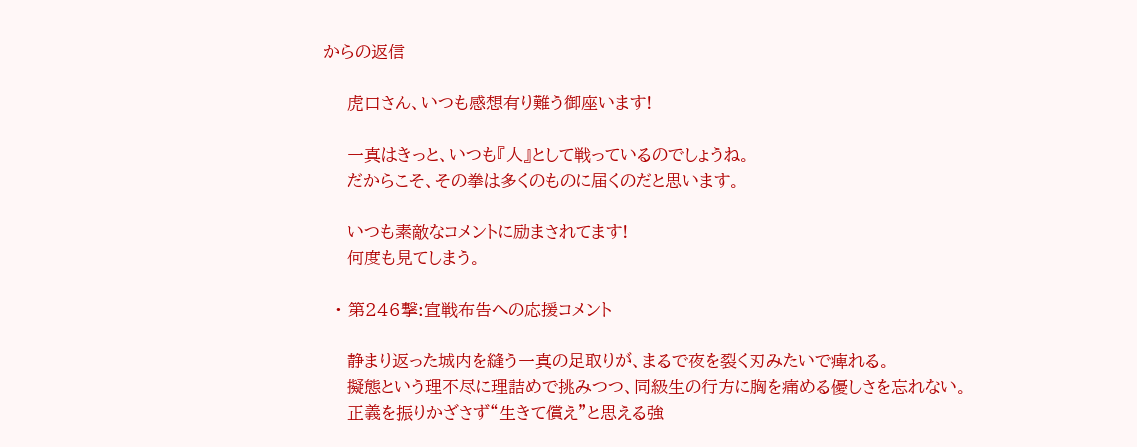からの返信

    虎口さん、いつも感想有り難う御座います!

    一真はきっと、いつも『人』として戦っているのでしょうね。
    だからこそ、その拳は多くのものに届くのだと思います。

    いつも素敵なコメントに励まされてます!
    何度も見てしまう。

  • 第246撃:宣戦布告への応援コメント

    静まり返った城内を縫う一真の足取りが、まるで夜を裂く刃みたいで痺れる。
    擬態という理不尽に理詰めで挑みつつ、同級生の行方に胸を痛める優しさを忘れない。
    正義を振りかざさず“生きて償え”と思える強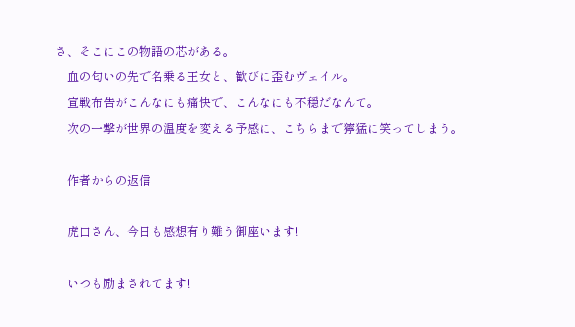さ、そこにこの物語の芯がある。
    血の匂いの先で名乗る王女と、歓びに歪むヴェイル。
    宣戦布告がこんなにも痛快で、こんなにも不穏だなんて。
    次の一撃が世界の温度を変える予感に、こちらまで獰猛に笑ってしまう。

    作者からの返信

    虎口さん、今日も感想有り難う御座います!

    いつも励まされてます!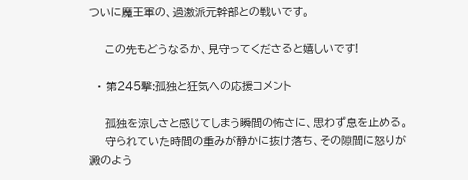ついに魔王軍の、過激派元幹部との戦いです。

    この先もどうなるか、見守ってくださると嬉しいです!

  • 第245撃:孤独と狂気への応援コメント

    孤独を涼しさと感じてしまう瞬間の怖さに、思わず息を止める。
    守られていた時間の重みが静かに抜け落ち、その隙間に怒りが澱のよう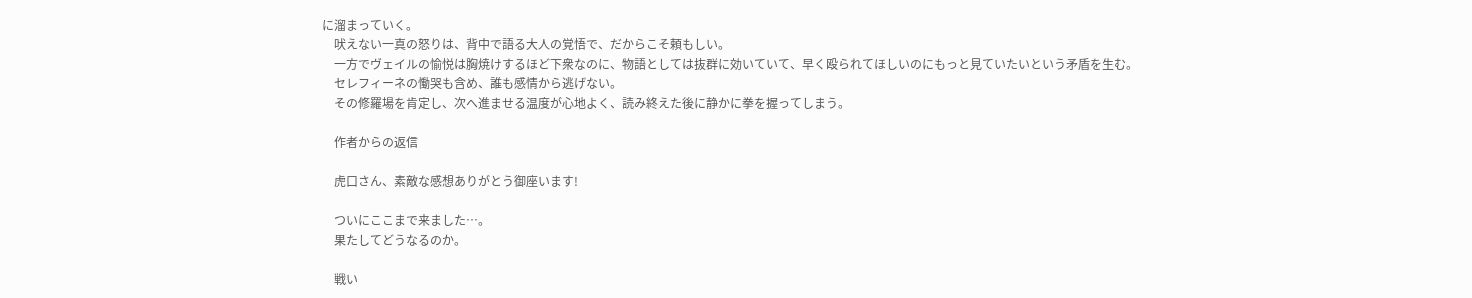に溜まっていく。
    吠えない一真の怒りは、背中で語る大人の覚悟で、だからこそ頼もしい。
    一方でヴェイルの愉悦は胸焼けするほど下衆なのに、物語としては抜群に効いていて、早く殴られてほしいのにもっと見ていたいという矛盾を生む。
    セレフィーネの慟哭も含め、誰も感情から逃げない。
    その修羅場を肯定し、次へ進ませる温度が心地よく、読み終えた後に静かに拳を握ってしまう。

    作者からの返信

    虎口さん、素敵な感想ありがとう御座います!

    ついにここまで来ました…。
    果たしてどうなるのか。

    戦い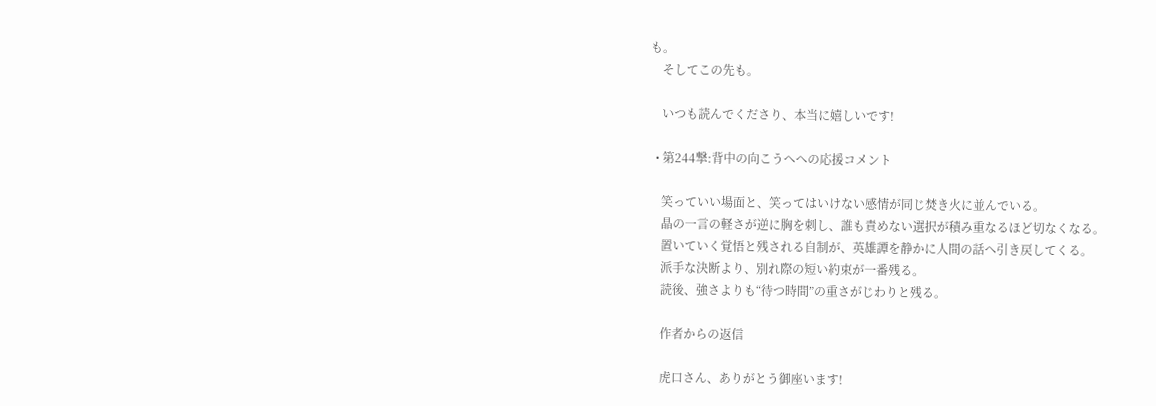も。
    そしてこの先も。

    いつも読んでくださり、本当に嬉しいです!

  • 第244撃:背中の向こうへへの応援コメント

    笑っていい場面と、笑ってはいけない感情が同じ焚き火に並んでいる。
    晶の一言の軽さが逆に胸を刺し、誰も責めない選択が積み重なるほど切なくなる。
    置いていく覚悟と残される自制が、英雄譚を静かに人間の話へ引き戻してくる。
    派手な決断より、別れ際の短い約束が一番残る。
    読後、強さよりも“待つ時間”の重さがじわりと残る。

    作者からの返信

    虎口さん、ありがとう御座います!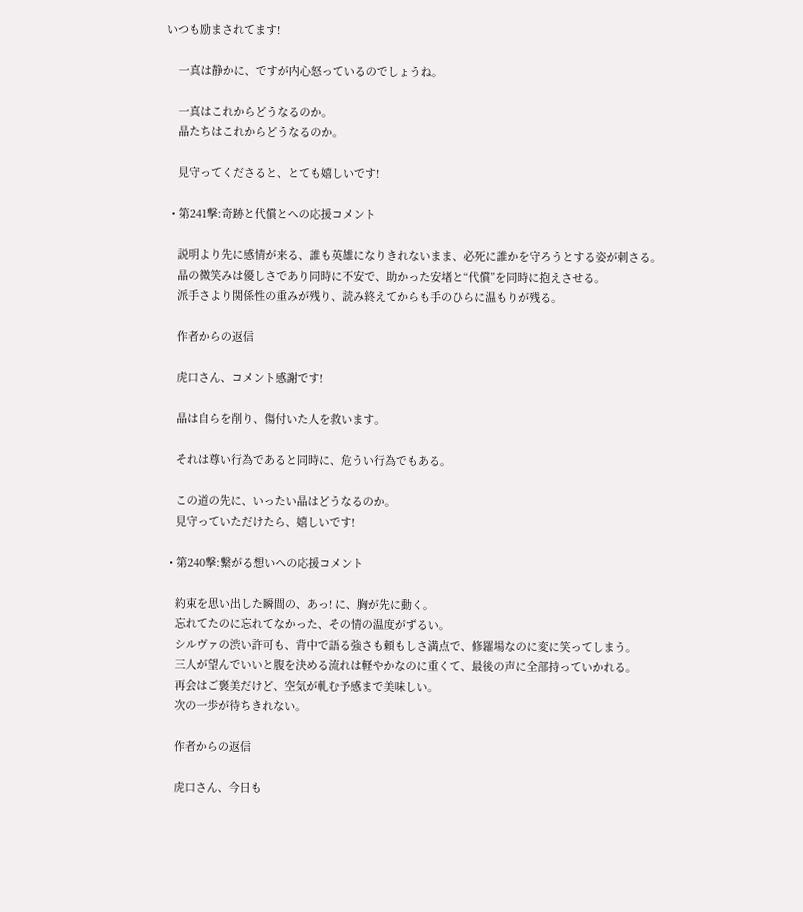いつも励まされてます!

    一真は静かに、ですが内心怒っているのでしょうね。

    一真はこれからどうなるのか。
    晶たちはこれからどうなるのか。

    見守ってくださると、とても嬉しいです!

  • 第241撃:奇跡と代償とへの応援コメント

    説明より先に感情が来る、誰も英雄になりきれないまま、必死に誰かを守ろうとする姿が刺さる。
    晶の微笑みは優しさであり同時に不安で、助かった安堵と“代償”を同時に抱えさせる。
    派手さより関係性の重みが残り、読み終えてからも手のひらに温もりが残る。

    作者からの返信

    虎口さん、コメント感謝です!

    晶は自らを削り、傷付いた人を救います。

    それは尊い行為であると同時に、危うい行為でもある。

    この道の先に、いったい晶はどうなるのか。
    見守っていただけたら、嬉しいです!

  • 第240撃:繋がる想いへの応援コメント

    約束を思い出した瞬間の、あっ! に、胸が先に動く。
    忘れてたのに忘れてなかった、その情の温度がずるい。
    シルヴァの渋い許可も、背中で語る強さも頼もしさ満点で、修羅場なのに変に笑ってしまう。
    三人が望んでいいと腹を決める流れは軽やかなのに重くて、最後の声に全部持っていかれる。
    再会はご褒美だけど、空気が軋む予感まで美味しい。
    次の一歩が待ちきれない。

    作者からの返信

    虎口さん、今日も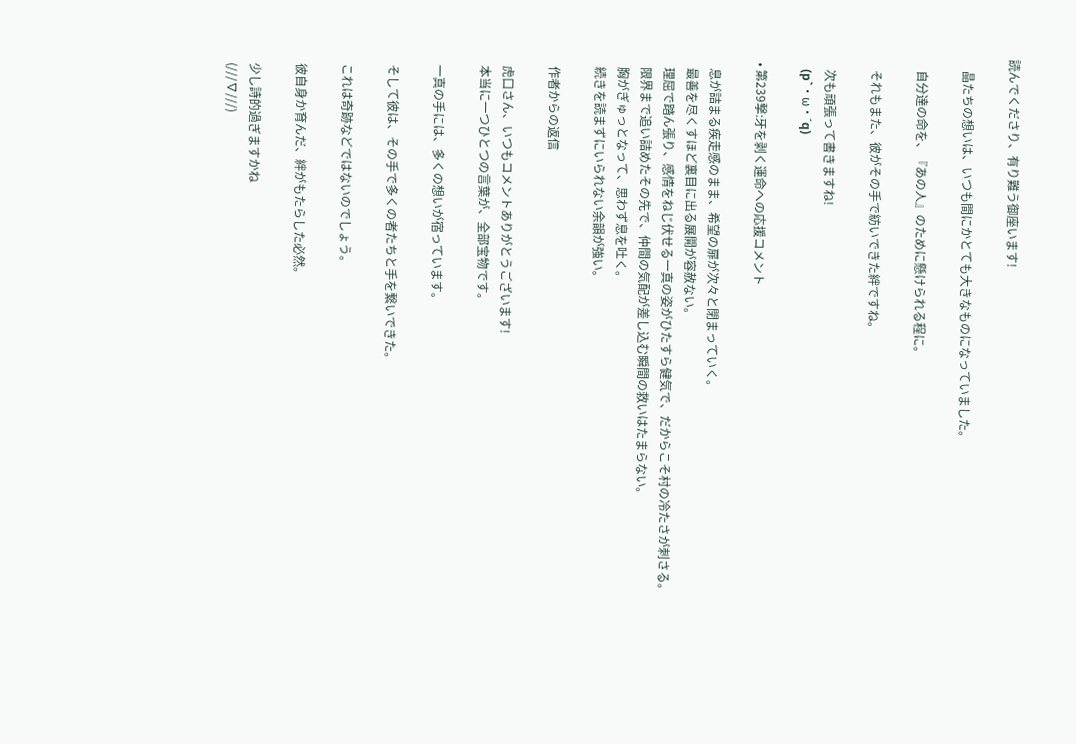読んでくださり、有り難う御座います!

    晶たちの想いは、いつも間にかとても大きなものになっていました。

    自分達の命を、『あの人』のために懸けられる程に。

    それもまた、彼がその手で紡いできた絆ですね。

    次も頑張って書きますね!
    (p`・ω・´q)

  • 第239撃:牙を剥く運命への応援コメント

    息が詰まる疾走感のまま、希望の扉が次々と閉まっていく。
    最善を尽くすほど裏目に出る展開が容赦ない。
    理屈で踏ん張り、感情をねじ伏せる一真の姿がひたすら健気で、だからこそ村の冷たさが刺さる。
    限界まで追い詰めたその先で、仲間の気配が差し込む瞬間の救いはたまらない。
    胸がぎゅっとなって、思わず息を吐く。
    続きを読まずにいられない余韻が強い。

    作者からの返信

    虎口さん、いつもコメントありがとうございます!
    本当に一つひとつの言葉が、全部宝物です。

    一真の手には、多くの想いが宿っています。

    そして彼は、その手で多くの者たちと手を繋いできた。

    これは奇跡などではないのでしょう。

    彼自身か育んだ、絆がもたらした必然。

    少し詩的過ぎますかね
    (///∇///)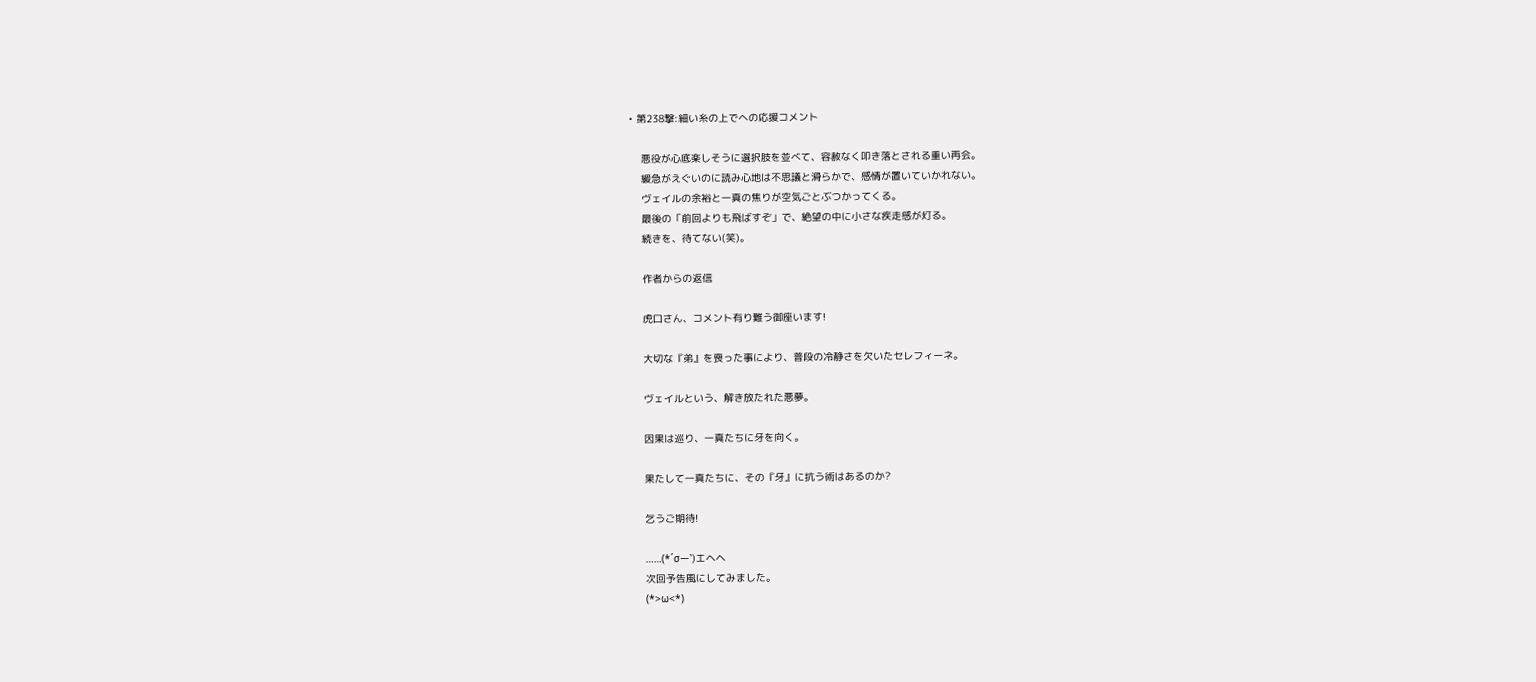• 第238撃:細い糸の上でへの応援コメント

    悪役が心底楽しそうに選択肢を並べて、容赦なく叩き落とされる重い再会。
    緩急がえぐいのに読み心地は不思議と滑らかで、感情が置いていかれない。
    ヴェイルの余裕と一真の焦りが空気ごとぶつかってくる。
    最後の「前回よりも飛ばすぞ」で、絶望の中に小さな疾走感が灯る。
    続きを、待てない(笑)。

    作者からの返信

    虎口さん、コメント有り難う御座います!

    大切な『弟』を喪った事により、普段の冷静さを欠いたセレフィーネ。

    ヴェイルという、解き放たれた悪夢。

    因果は巡り、一真たちに牙を向く。

    果たして一真たちに、その『牙』に抗う術はあるのか?

    乞うご期待!

    ……(*´σー`)エヘヘ
    次回予告風にしてみました。
    (*>ω<*)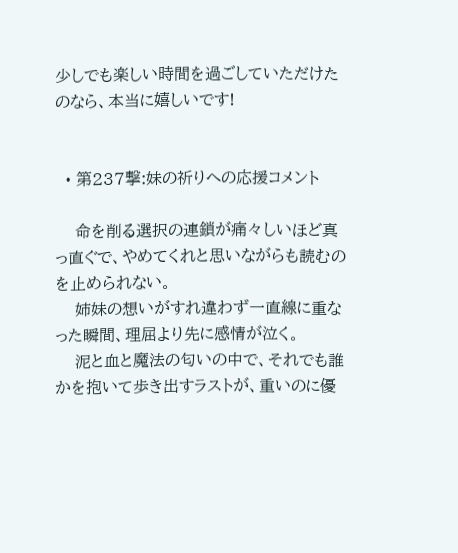少しでも楽しい時間を過ごしていただけたのなら、本当に嬉しいです!


  • 第237撃:妹の祈りへの応援コメント

    命を削る選択の連鎖が痛々しいほど真っ直ぐで、やめてくれと思いながらも読むのを止められない。
    姉妹の想いがすれ違わず一直線に重なった瞬間、理屈より先に感情が泣く。
    泥と血と魔法の匂いの中で、それでも誰かを抱いて歩き出すラストが、重いのに優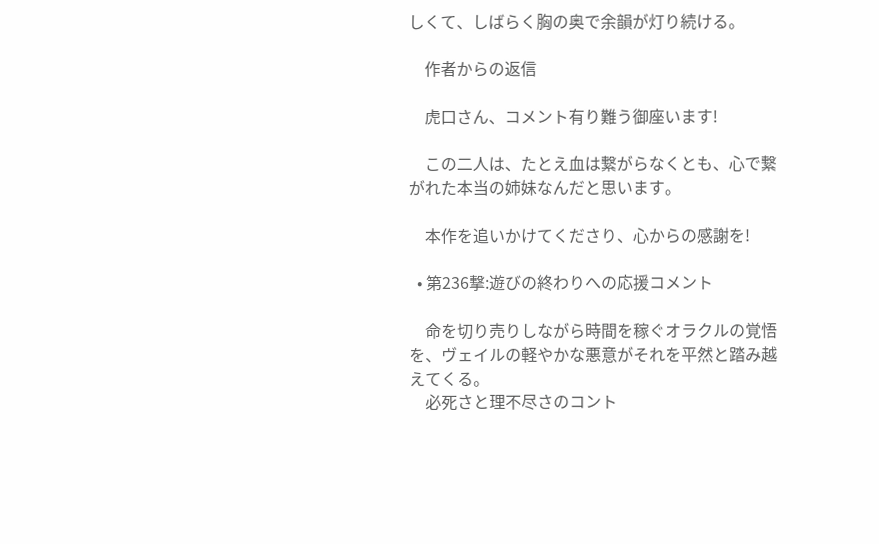しくて、しばらく胸の奥で余韻が灯り続ける。

    作者からの返信

    虎口さん、コメント有り難う御座います!

    この二人は、たとえ血は繋がらなくとも、心で繋がれた本当の姉妹なんだと思います。

    本作を追いかけてくださり、心からの感謝を!

  • 第236撃:遊びの終わりへの応援コメント

    命を切り売りしながら時間を稼ぐオラクルの覚悟を、ヴェイルの軽やかな悪意がそれを平然と踏み越えてくる。
    必死さと理不尽さのコント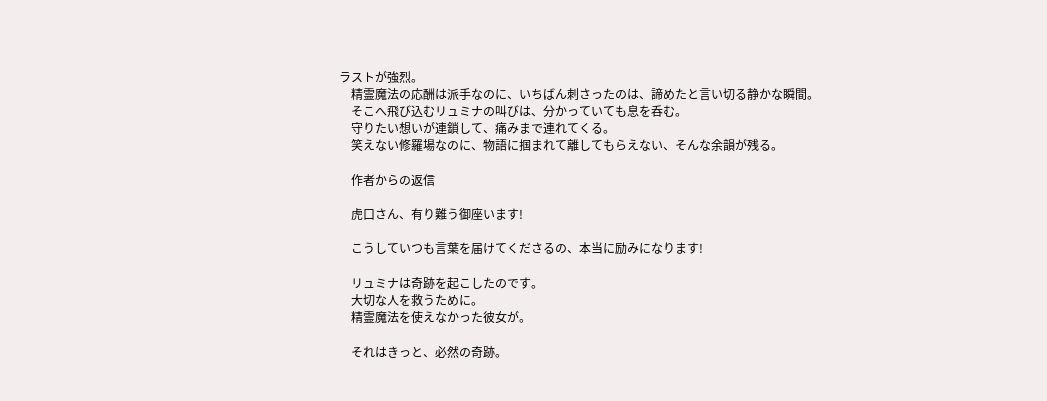ラストが強烈。
    精霊魔法の応酬は派手なのに、いちばん刺さったのは、諦めたと言い切る静かな瞬間。
    そこへ飛び込むリュミナの叫びは、分かっていても息を呑む。
    守りたい想いが連鎖して、痛みまで連れてくる。
    笑えない修羅場なのに、物語に掴まれて離してもらえない、そんな余韻が残る。

    作者からの返信

    虎口さん、有り難う御座います!

    こうしていつも言葉を届けてくださるの、本当に励みになります!

    リュミナは奇跡を起こしたのです。
    大切な人を救うために。
    精霊魔法を使えなかった彼女が。

    それはきっと、必然の奇跡。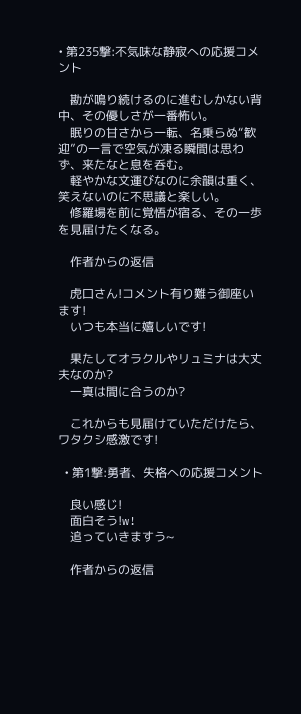• 第235撃:不気味な静寂への応援コメント

    勘が鳴り続けるのに進むしかない背中、その優しさが一番怖い。
    眠りの甘さから一転、名乗らぬ“歓迎”の一言で空気が凍る瞬間は思わず、来たなと息を呑む。
    軽やかな文運びなのに余韻は重く、笑えないのに不思議と楽しい。
    修羅場を前に覚悟が宿る、その一歩を見届けたくなる。

    作者からの返信

    虎口さん!コメント有り難う御座います!
    いつも本当に嬉しいです!

    果たしてオラクルやリュミナは大丈夫なのか?
    一真は間に合うのか?

    これからも見届けていただけたら、ワタクシ感激です!

  • 第1撃:勇者、失格への応援コメント

    良い感じ!
    面白そう!w!
    追っていきますう~

    作者からの返信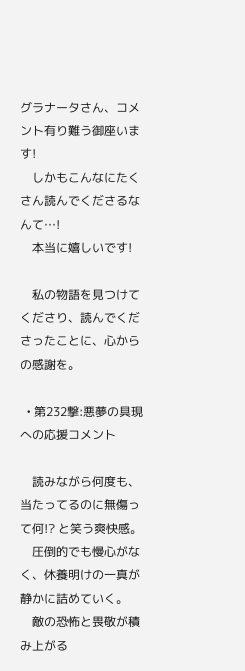グラナータさん、コメント有り難う御座います!
    しかもこんなにたくさん読んでくださるなんて…!
    本当に嬉しいです!

    私の物語を見つけてくださり、読んでくださったことに、心からの感謝を。

  • 第232撃:悪夢の具現への応援コメント

    読みながら何度も、当たってるのに無傷って何!? と笑う爽快感。
    圧倒的でも慢心がなく、休養明けの一真が静かに詰めていく。
    敵の恐怖と畏敬が積み上がる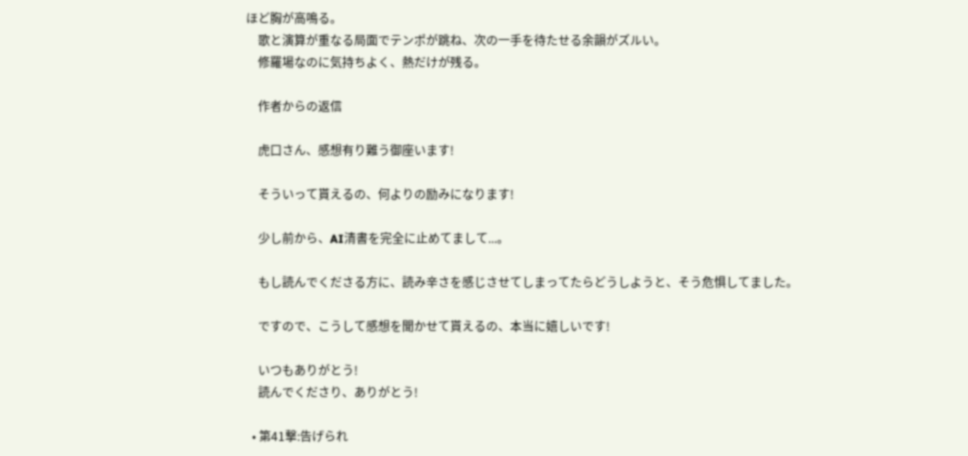ほど胸が高鳴る。
    歌と演算が重なる局面でテンポが跳ね、次の一手を待たせる余韻がズルい。
    修羅場なのに気持ちよく、熱だけが残る。

    作者からの返信

    虎口さん、感想有り難う御座います!

    そういって貰えるの、何よりの励みになります!

    少し前から、AI清書を完全に止めてまして...。

    もし読んでくださる方に、読み辛さを感じさせてしまってたらどうしようと、そう危惧してました。

    ですので、こうして感想を聞かせて貰えるの、本当に嬉しいです!

    いつもありがとう!
    読んでくださり、ありがとう!

  • 第41撃:告げられ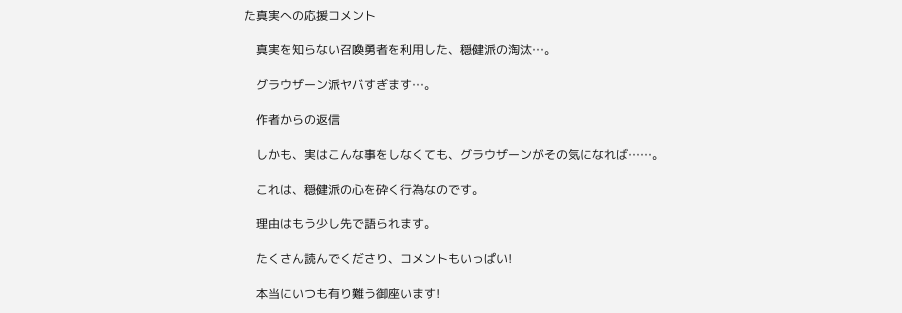た真実への応援コメント

    真実を知らない召喚勇者を利用した、穏健派の淘汰…。

    グラウザーン派ヤバすぎます…。

    作者からの返信

    しかも、実はこんな事をしなくても、グラウザーンがその気になれば……。

    これは、穏健派の心を砕く行為なのです。

    理由はもう少し先で語られます。

    たくさん読んでくださり、コメントもいっぱい!

    本当にいつも有り難う御座います!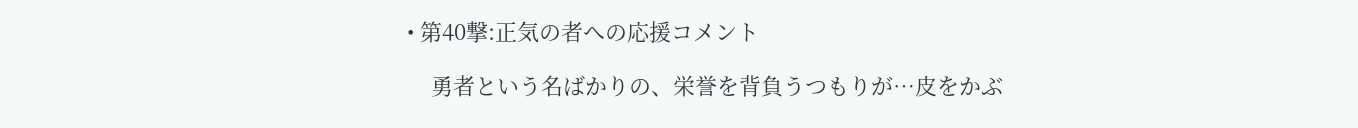• 第40撃:正気の者への応援コメント

    勇者という名ばかりの、栄誉を背負うつもりが…皮をかぶ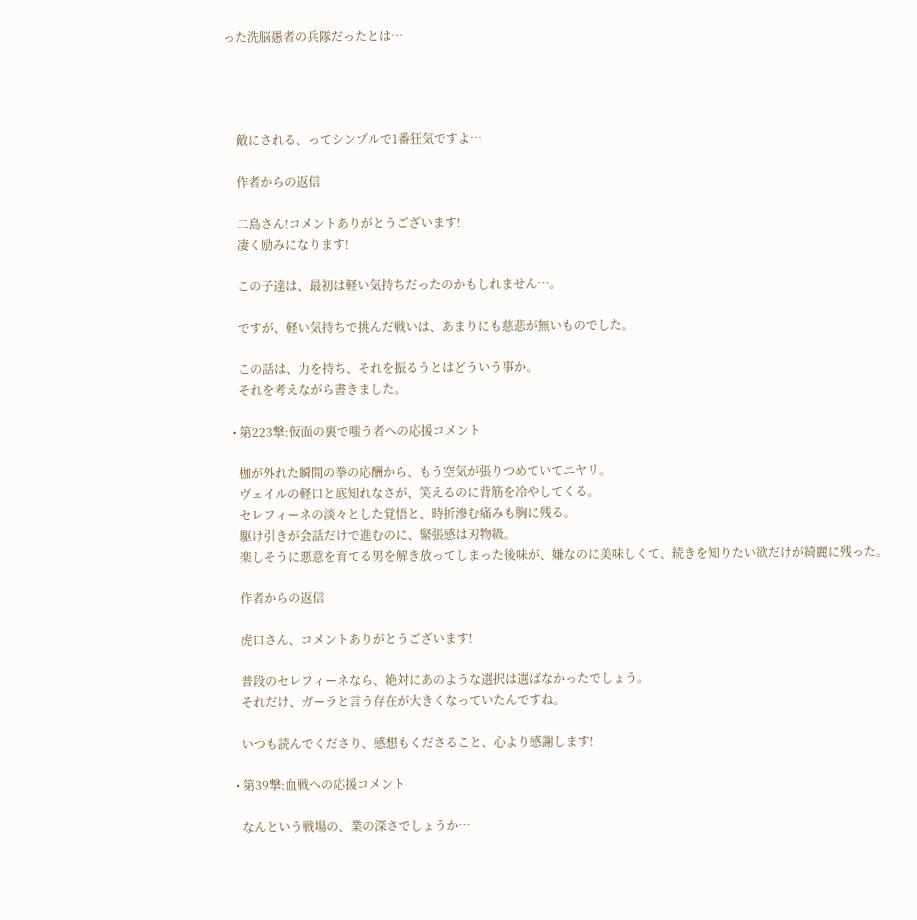った洗脳愚者の兵隊だったとは…




    敵にされる、ってシンプルで1番狂気ですよ…

    作者からの返信

    二島さん!コメントありがとうございます!
    凄く励みになります!

    この子達は、最初は軽い気持ちだったのかもしれません…。

    ですが、軽い気持ちで挑んだ戦いは、あまりにも慈悲が無いものでした。

    この話は、力を持ち、それを振るうとはどういう事か。
    それを考えながら書きました。

  • 第223撃:仮面の裏で嗤う者への応援コメント

    枷が外れた瞬間の拳の応酬から、もう空気が張りつめていてニヤリ。
    ヴェイルの軽口と底知れなさが、笑えるのに背筋を冷やしてくる。
    セレフィーネの淡々とした覚悟と、時折滲む痛みも胸に残る。
    駆け引きが会話だけで進むのに、緊張感は刃物級。
    楽しそうに悪意を育てる男を解き放ってしまった後味が、嫌なのに美味しくて、続きを知りたい欲だけが綺麗に残った。

    作者からの返信

    虎口さん、コメントありがとうございます!

    普段のセレフィーネなら、絶対にあのような選択は選ばなかったでしょう。
    それだけ、ガーラと言う存在が大きくなっていたんですね。

    いつも読んでくださり、感想もくださること、心より感謝します!

  • 第39撃:血戦への応援コメント

    なんという戦場の、業の深さでしょうか…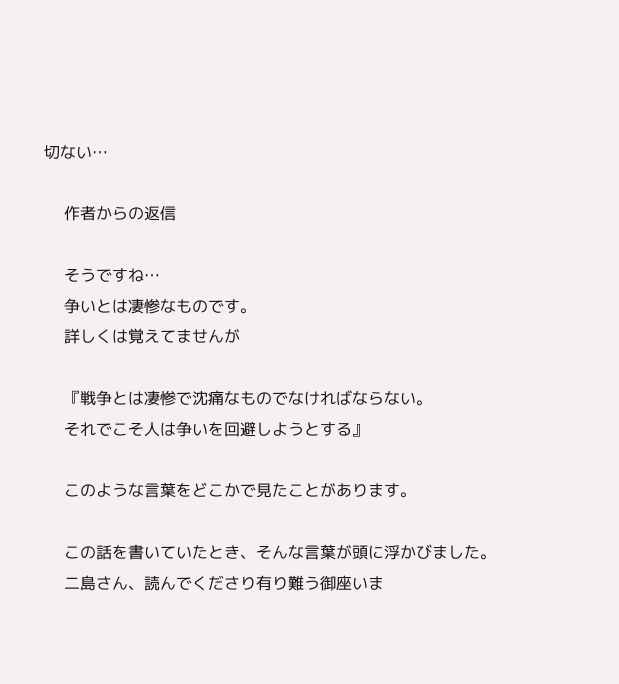切ない…

    作者からの返信

    そうですね…
    争いとは凄惨なものです。
    詳しくは覚えてませんが

    『戦争とは凄惨で沈痛なものでなければならない。
    それでこそ人は争いを回避しようとする』

    このような言葉をどこかで見たことがあります。

    この話を書いていたとき、そんな言葉が頭に浮かびました。
    二島さん、読んでくださり有り難う御座いま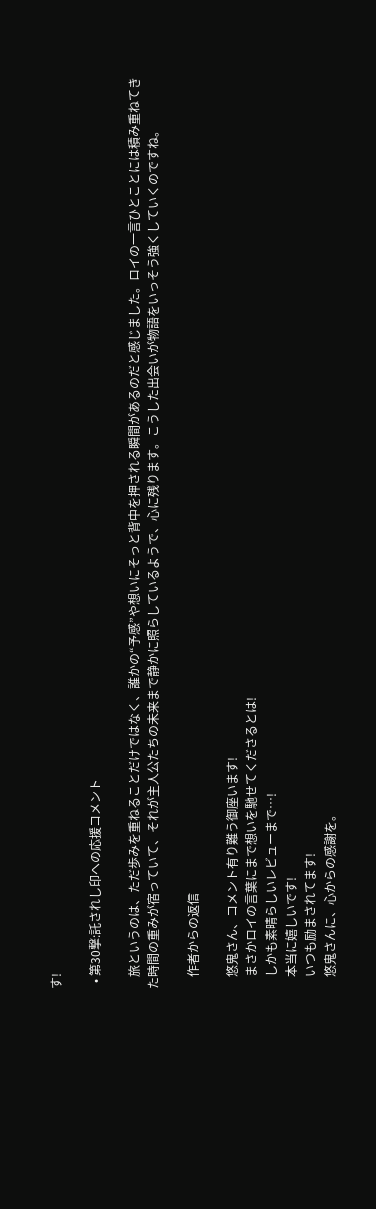す!

  • 第30撃:託されし印への応援コメント

    旅というのは、ただ歩みを重ねることだけではなく、誰かの“予感”や想いにそっと背中を押される瞬間があるのだと感じました。ロイの一言ひとことには積み重ねてきた時間の重みが宿っていて、それが主人公たちの未来まで静かに照らしているようで、心に残ります。こうした出会いが物語をいっそう強くしていくのですね。

    作者からの返信

    悠鬼さん、コメント有り難う御座います!
    まさかロイの言葉にまで想いを馳せてくださるとは!
    しかも素晴らしいレビューまで…!
    本当に嬉しいです!
    いつも励まされてます!
    悠鬼さんに、心からの感謝を。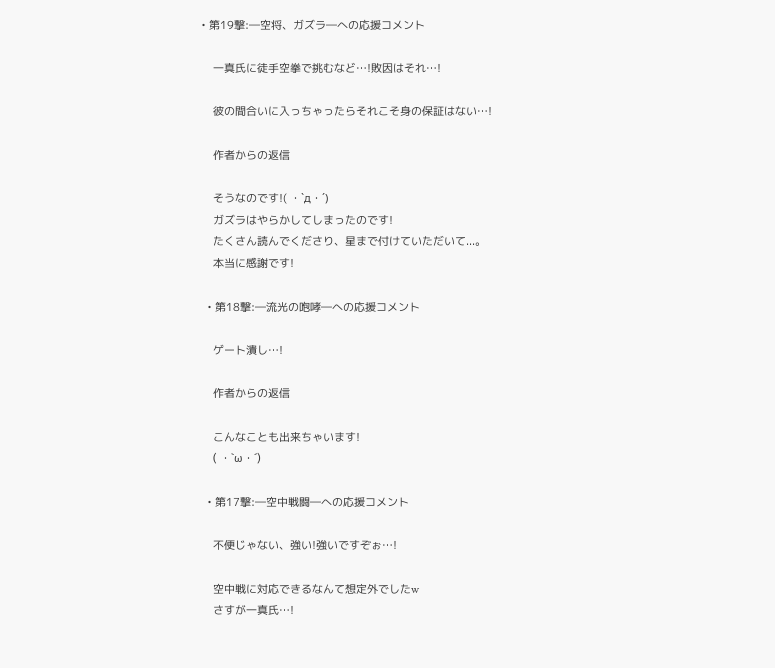• 第19撃:―空将、ガズラ―への応援コメント

    一真氏に徒手空拳で挑むなど…!敗因はそれ…!

    彼の間合いに入っちゃったらそれこそ身の保証はない…!

    作者からの返信

    そうなのです!( ・`д・´)
    ガズラはやらかしてしまったのです!
    たくさん読んでくださり、星まで付けていただいて...。
    本当に感謝です!

  • 第18撃:―流光の咆哮―への応援コメント

    ゲート潰し…!

    作者からの返信

    こんなことも出来ちゃいます!
    ( ・`ω・´)

  • 第17撃:―空中戦闘―への応援コメント

    不便じゃない、強い!強いですぞぉ…!

    空中戦に対応できるなんて想定外でしたw
    さすが一真氏…!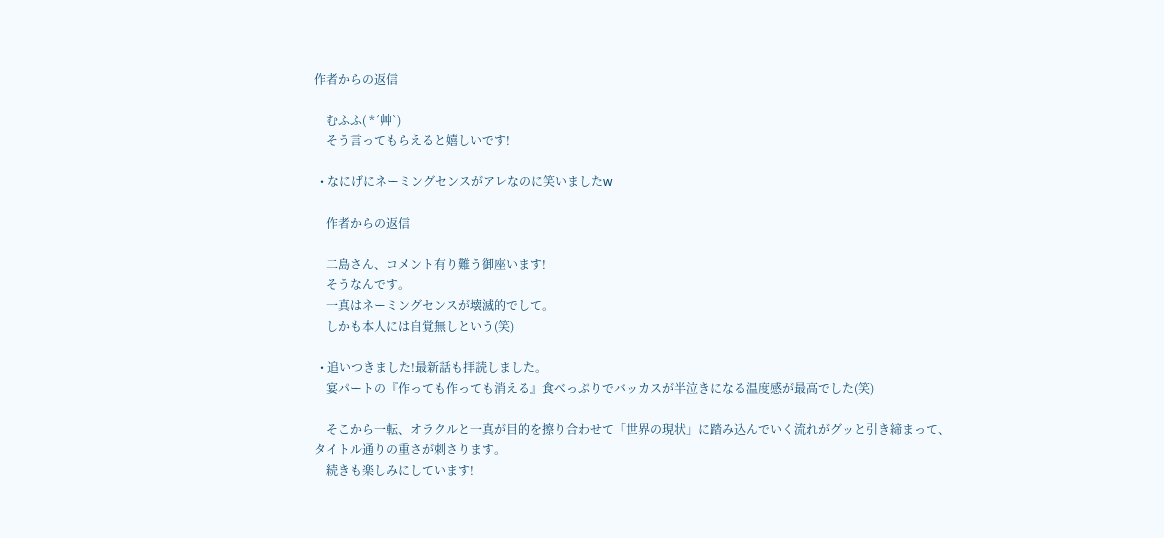作者からの返信

    むふふ( *´艸`)
    そう言ってもらえると嬉しいです!

  • なにげにネーミングセンスがアレなのに笑いましたw

    作者からの返信

    二島さん、コメント有り難う御座います!
    そうなんです。
    一真はネーミングセンスが壊滅的でして。
    しかも本人には自覚無しという(笑)

  • 追いつきました!最新話も拝読しました。
    宴パートの『作っても作っても消える』食べっぷりでバッカスが半泣きになる温度感が最高でした(笑)

    そこから一転、オラクルと一真が目的を擦り合わせて「世界の現状」に踏み込んでいく流れがグッと引き締まって、タイトル通りの重さが刺さります。
    続きも楽しみにしています!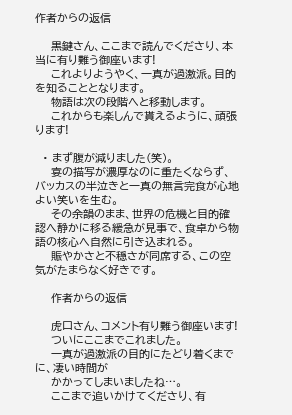作者からの返信

    黒鍵さん、ここまで読んでくださり、本当に有り難う御座います!
    これよりようやく、一真が過激派。目的を知ることとなります。
    物語は次の段階へと移動します。
    これからも楽しんで貰えるように、頑張ります!

  • まず腹が減りました(笑)。
    宴の描写が濃厚なのに重たくならず、バッカスの半泣きと一真の無言完食が心地よい笑いを生む。
    その余韻のまま、世界の危機と目的確認へ静かに移る緩急が見事で、食卓から物語の核心へ自然に引き込まれる。
    賑やかさと不穏さが同席する、この空気がたまらなく好きです。

    作者からの返信

    虎口さん、コメント有り難う御座います!
    ついにここまでこれました。
    一真が過激派の目的にたどり着くまでに、凄い時間が
    かかってしまいましたね…。
    ここまで追いかけてくださり、有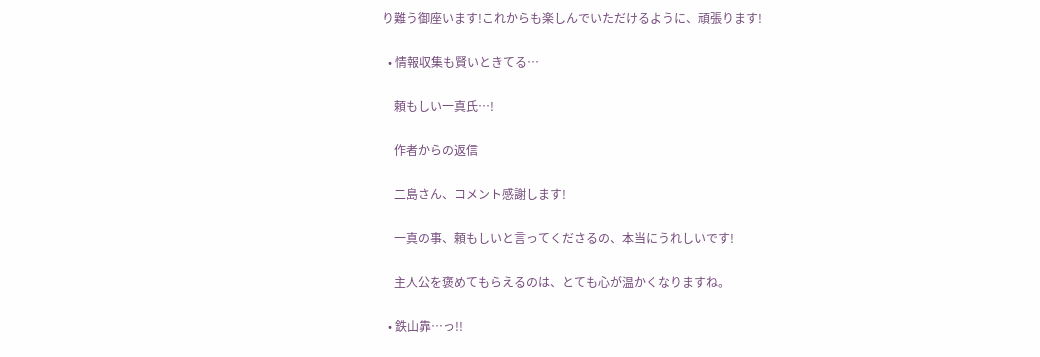り難う御座います!これからも楽しんでいただけるように、頑張ります!

  • 情報収集も賢いときてる…

    頼もしい一真氏…!

    作者からの返信

    二島さん、コメント感謝します!

    一真の事、頼もしいと言ってくださるの、本当にうれしいです!

    主人公を褒めてもらえるのは、とても心が温かくなりますね。

  • 鉄山靠…っ!!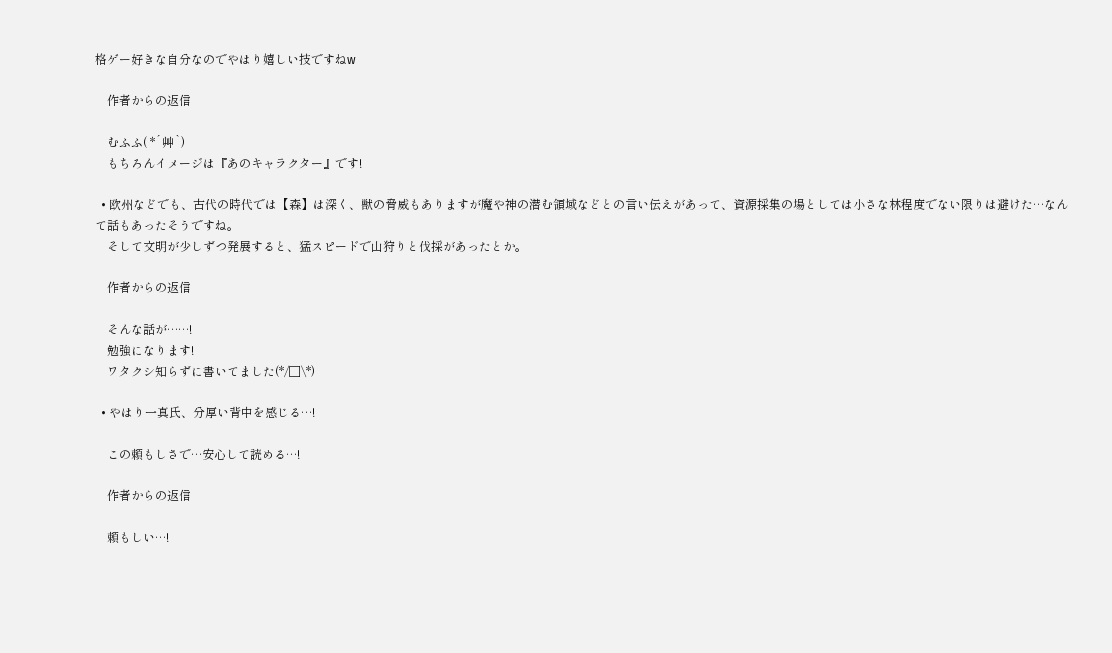格ゲー好きな自分なのでやはり嬉しい技ですねw

    作者からの返信

    むふふ( *´艸`)
    もちろんイメージは『あのキャラクター』です!

  • 欧州などでも、古代の時代では【森】は深く、獣の脅威もありますが魔や神の潜む領域などとの言い伝えがあって、資源採集の場としては小さな林程度でない限りは避けた…なんて話もあったそうですね。
    そして文明が少しずつ発展すると、猛スピードで山狩りと伐採があったとか。

    作者からの返信

    そんな話が……!
    勉強になります!
    ワタクシ知らずに書いてました(*/□\*)

  • やはり一真氏、分厚い背中を感じる…!

    この頼もしさで…安心して読める…!

    作者からの返信

    頼もしい…!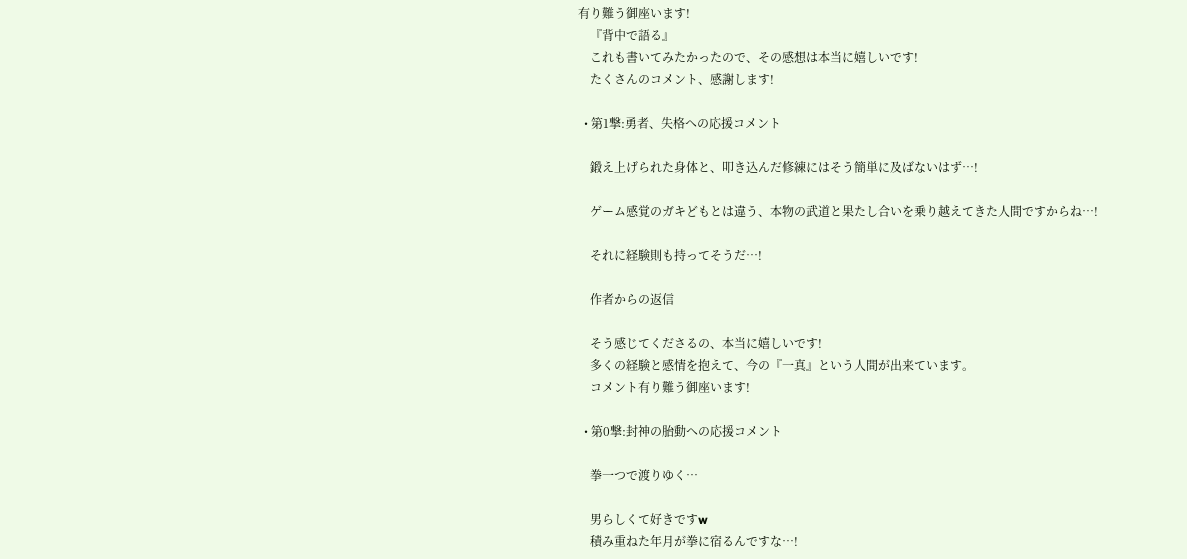有り難う御座います!
    『背中で語る』
    これも書いてみたかったので、その感想は本当に嬉しいです!
    たくさんのコメント、感謝します!

  • 第1撃:勇者、失格への応援コメント

    鍛え上げられた身体と、叩き込んだ修練にはそう簡単に及ばないはず…!

    ゲーム感覚のガキどもとは違う、本物の武道と果たし合いを乗り越えてきた人間ですからね…!

    それに経験則も持ってそうだ…!

    作者からの返信

    そう感じてくださるの、本当に嬉しいです!
    多くの経験と感情を抱えて、今の『一真』という人間が出来ています。
    コメント有り難う御座います!

  • 第0撃:封神の胎動への応援コメント

    拳一つで渡りゆく…

    男らしくて好きですw
    積み重ねた年月が拳に宿るんですな…!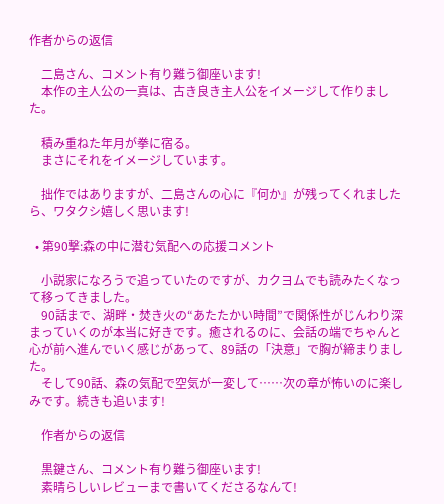作者からの返信

    二島さん、コメント有り難う御座います!
    本作の主人公の一真は、古き良き主人公をイメージして作りました。

    積み重ねた年月が拳に宿る。
    まさにそれをイメージしています。

    拙作ではありますが、二島さんの心に『何か』が残ってくれましたら、ワタクシ嬉しく思います!

  • 第90撃:森の中に潜む気配への応援コメント

    小説家になろうで追っていたのですが、カクヨムでも読みたくなって移ってきました。
    90話まで、湖畔・焚き火の“あたたかい時間”で関係性がじんわり深まっていくのが本当に好きです。癒されるのに、会話の端でちゃんと心が前へ進んでいく感じがあって、89話の「決意」で胸が締まりました。
    そして90話、森の気配で空気が一変して……次の章が怖いのに楽しみです。続きも追います!

    作者からの返信

    黒鍵さん、コメント有り難う御座います!
    素晴らしいレビューまで書いてくださるなんて!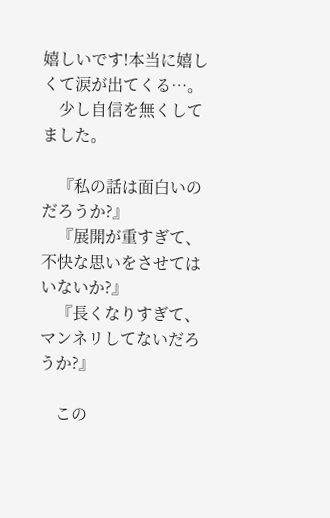嬉しいです!本当に嬉しくて涙が出てくる…。
    少し自信を無くしてました。

    『私の話は面白いのだろうか?』
    『展開が重すぎて、不快な思いをさせてはいないか?』
    『長くなりすぎて、マンネリしてないだろうか?』

    この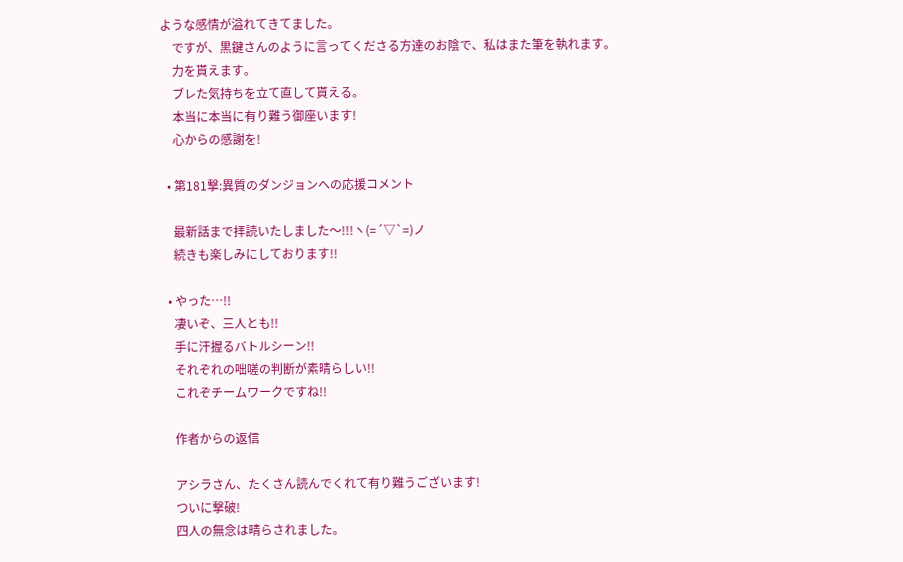ような感情が溢れてきてました。
    ですが、黒鍵さんのように言ってくださる方達のお陰で、私はまた筆を執れます。
    力を貰えます。
    ブレた気持ちを立て直して貰える。
    本当に本当に有り難う御座います!
    心からの感謝を!

  • 第181撃:異質のダンジョンへの応援コメント

    最新話まで拝読いたしました〜!!!ヽ(=´▽`=)ノ
    続きも楽しみにしております!!

  • やった…!!
    凄いぞ、三人とも!!
    手に汗握るバトルシーン!!
    それぞれの咄嗟の判断が素晴らしい!!
    これぞチームワークですね!!

    作者からの返信

    アシラさん、たくさん読んでくれて有り難うございます!
    ついに撃破!
    四人の無念は晴らされました。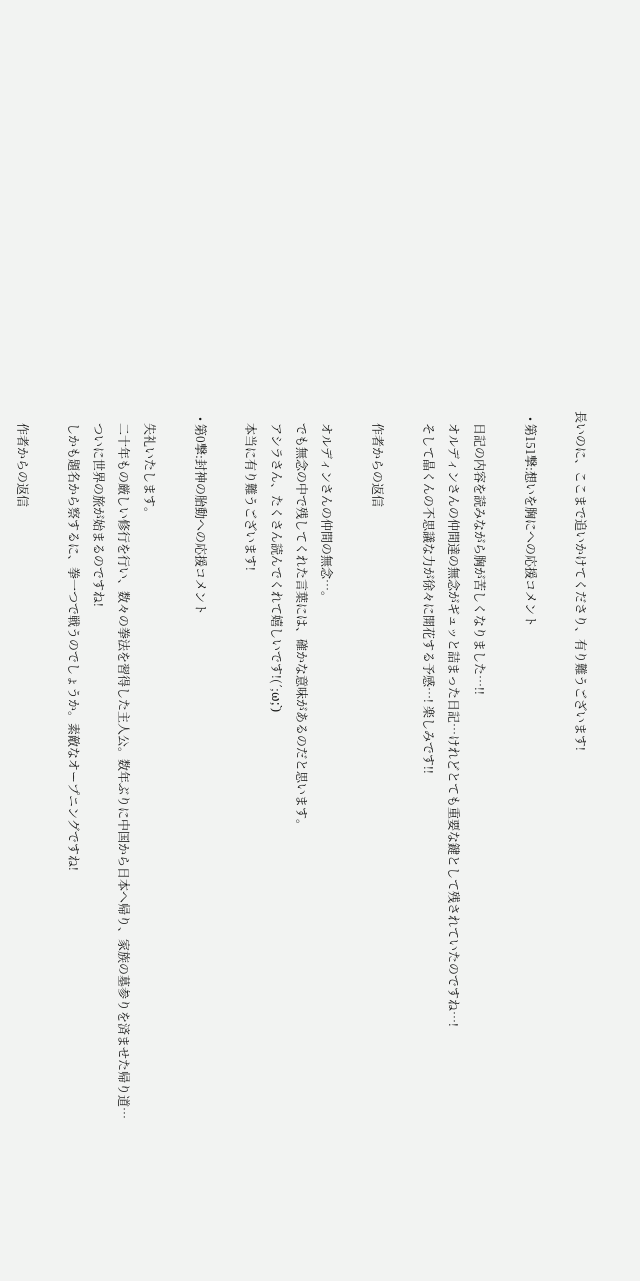長いのに、ここまで追いかけてくださり、有り難うございます!

  • 第151撃:想いを胸にへの応援コメント

    日記の内容を読みながら胸が苦しくなりました…!!
    オルディンさんの仲間達の無念がギュッと詰まった日記…けれどとても重要な鍵として残されていたのですね…!
    そして晶くんの不思議な力が徐々に開花する予感…! 楽しみです!!

    作者からの返信

    オルディンさんの仲間の無念…。
    でも無念の中で残してくれた言葉には、確かな意味があるのだと思います。
    アシラさん、たくさん読んでくれて嬉しいです!(´;ω;`)
    本当に有り難うございます!

  • 第0撃:封神の胎動への応援コメント

    失礼いたします。
    二十年もの厳しい修行を行い、数々の拳法を習得した主人公。数年ぶりに中国から日本へ帰り、家族の墓参りを済ませた帰り道⋯
    ついに世界の旅が始まるのですね!
    しかも題名から察するに、拳一つで戦うのでしょうか。素敵なオープニングですね!

    作者からの返信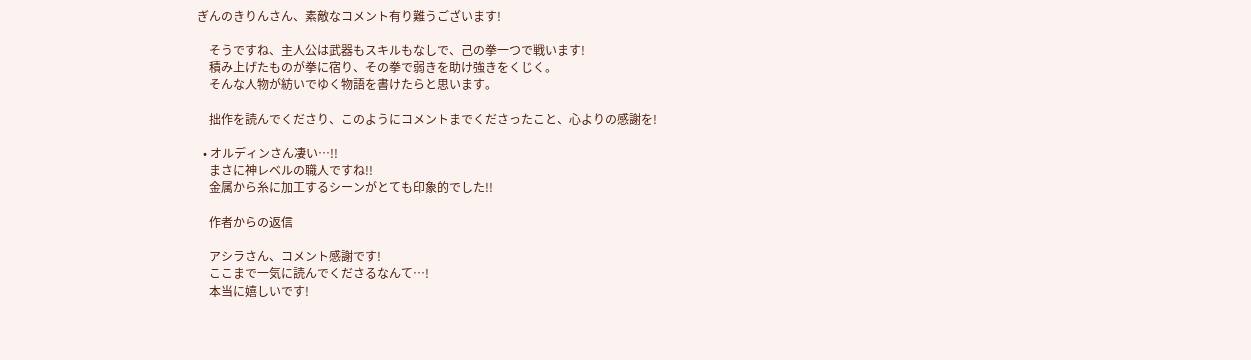ぎんのきりんさん、素敵なコメント有り難うございます!

    そうですね、主人公は武器もスキルもなしで、己の拳一つで戦います!
    積み上げたものが拳に宿り、その拳で弱きを助け強きをくじく。
    そんな人物が紡いでゆく物語を書けたらと思います。

    拙作を読んでくださり、このようにコメントまでくださったこと、心よりの感謝を!

  • オルディンさん凄い…!!
    まさに神レベルの職人ですね!!
    金属から糸に加工するシーンがとても印象的でした!!

    作者からの返信

    アシラさん、コメント感謝です!
    ここまで一気に読んでくださるなんて…!
    本当に嬉しいです!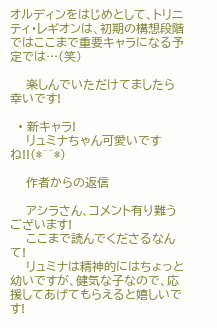オルディンをはじめとして、トリニティ・レギオンは、初期の構想段階ではここまで重要キャラになる予定では…(笑)

    楽しんでいただけてましたら幸いです!

  • 新キャラ!
    リュミナちゃん可愛いですね!!(*^^*)

    作者からの返信

    アシラさん、コメント有り難うございます!
    ここまで読んでくださるなんて!
    リュミナは精神的にはちょっと幼いですが、健気な子なので、応援してあげてもらえると嬉しいです!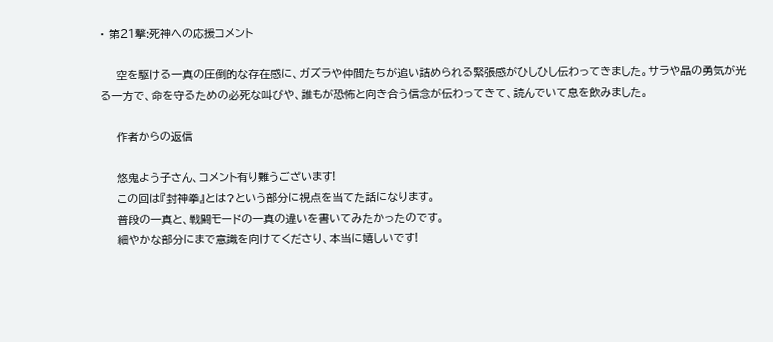• 第21撃:死神への応援コメント

    空を駆ける一真の圧倒的な存在感に、ガズラや仲間たちが追い詰められる緊張感がひしひし伝わってきました。サラや晶の勇気が光る一方で、命を守るための必死な叫びや、誰もが恐怖と向き合う信念が伝わってきて、読んでいて息を飲みました。

    作者からの返信

    悠鬼よう子さん、コメント有り難うございます!
    この回は『封神拳』とは?という部分に視点を当てた話になります。
    普段の一真と、戦闘モードの一真の違いを書いてみたかったのです。
    細やかな部分にまで意識を向けてくださり、本当に嬉しいです!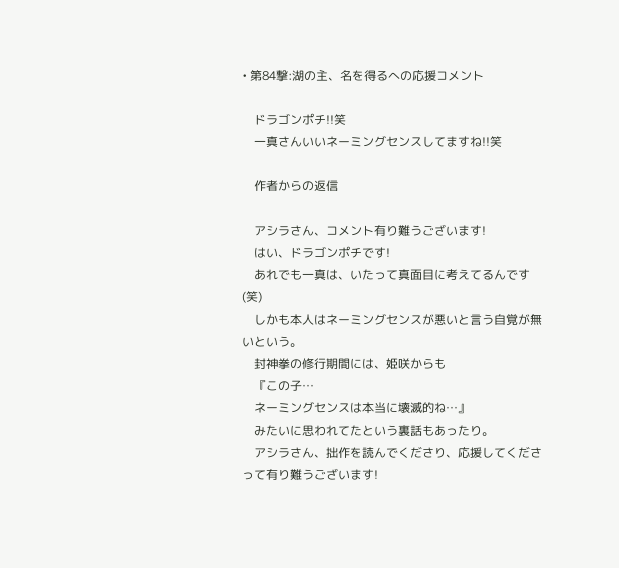• 第84撃:湖の主、名を得るへの応援コメント

    ドラゴンポチ!!笑
    一真さんいいネーミングセンスしてますね!!笑

    作者からの返信

    アシラさん、コメント有り難うございます!
    はい、ドラゴンポチです!
    あれでも一真は、いたって真面目に考えてるんです(笑)
    しかも本人はネーミングセンスが悪いと言う自覚が無いという。
    封神拳の修行期間には、姫咲からも
    『この子…
    ネーミングセンスは本当に壊滅的ね…』
    みたいに思われてたという裏話もあったり。
    アシラさん、拙作を読んでくださり、応援してくださって有り難うございます!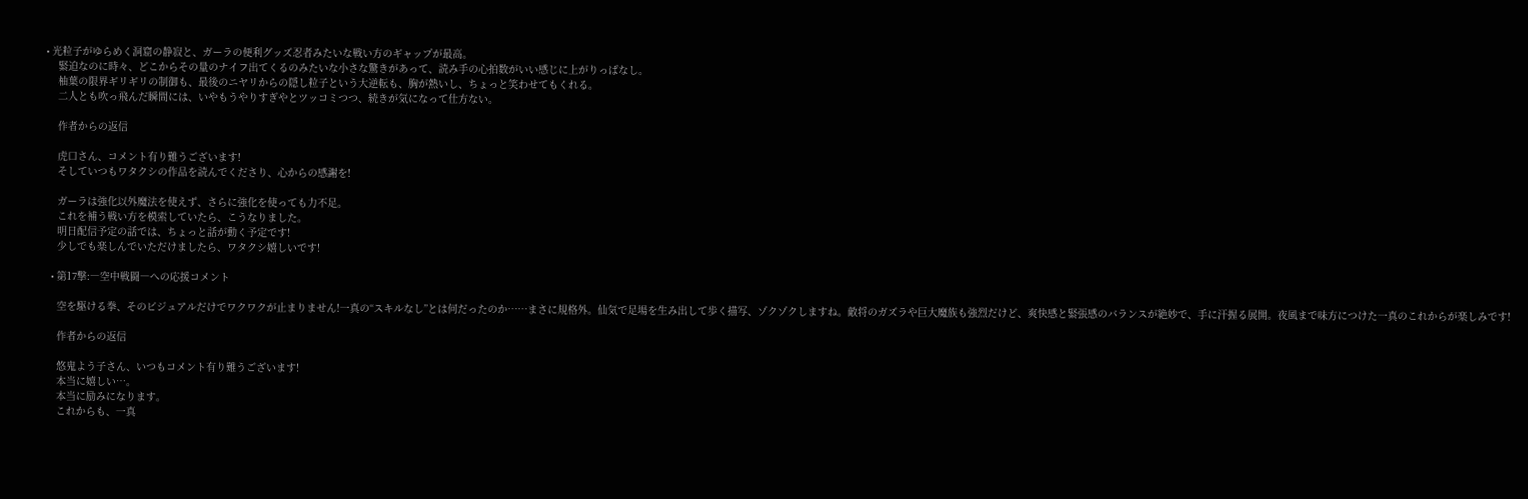• 光粒子がゆらめく洞窟の静寂と、ガーラの便利グッズ忍者みたいな戦い方のギャップが最高。
    緊迫なのに時々、どこからその量のナイフ出てくるのみたいな小さな驚きがあって、読み手の心拍数がいい感じに上がりっぱなし。
    柚葉の限界ギリギリの制御も、最後のニヤリからの隠し粒子という大逆転も、胸が熱いし、ちょっと笑わせてもくれる。
    二人とも吹っ飛んだ瞬間には、いやもうやりすぎやとツッコミつつ、続きが気になって仕方ない。

    作者からの返信

    虎口さん、コメント有り難うございます!
    そしていつもワタクシの作品を読んでくださり、心からの感謝を!

    ガーラは強化以外魔法を使えず、さらに強化を使っても力不足。
    これを補う戦い方を模索していたら、こうなりました。
    明日配信予定の話では、ちょっと話が動く予定です!
    少しでも楽しんでいただけましたら、ワタクシ嬉しいです!

  • 第17撃:―空中戦闘―への応援コメント

    空を駆ける拳、そのビジュアルだけでワクワクが止まりません!一真の“スキルなし”とは何だったのか……まさに規格外。仙気で足場を生み出して歩く描写、ゾクゾクしますね。敵将のガズラや巨大魔族も強烈だけど、爽快感と緊張感のバランスが絶妙で、手に汗握る展開。夜風まで味方につけた一真のこれからが楽しみです!

    作者からの返信

    悠鬼よう子さん、いつもコメント有り難うございます!
    本当に嬉しい…。
    本当に励みになります。
    これからも、一真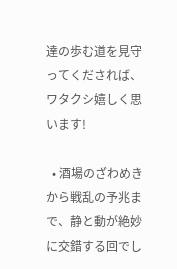達の歩む道を見守ってくだされば、ワタクシ嬉しく思います!

  • 酒場のざわめきから戦乱の予兆まで、静と動が絶妙に交錯する回でし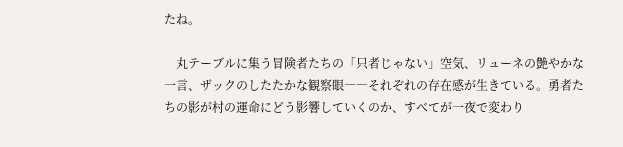たね。

    丸テーブルに集う冒険者たちの「只者じゃない」空気、リューネの艶やかな一言、ザックのしたたかな観察眼――それぞれの存在感が生きている。勇者たちの影が村の運命にどう影響していくのか、すべてが一夜で変わり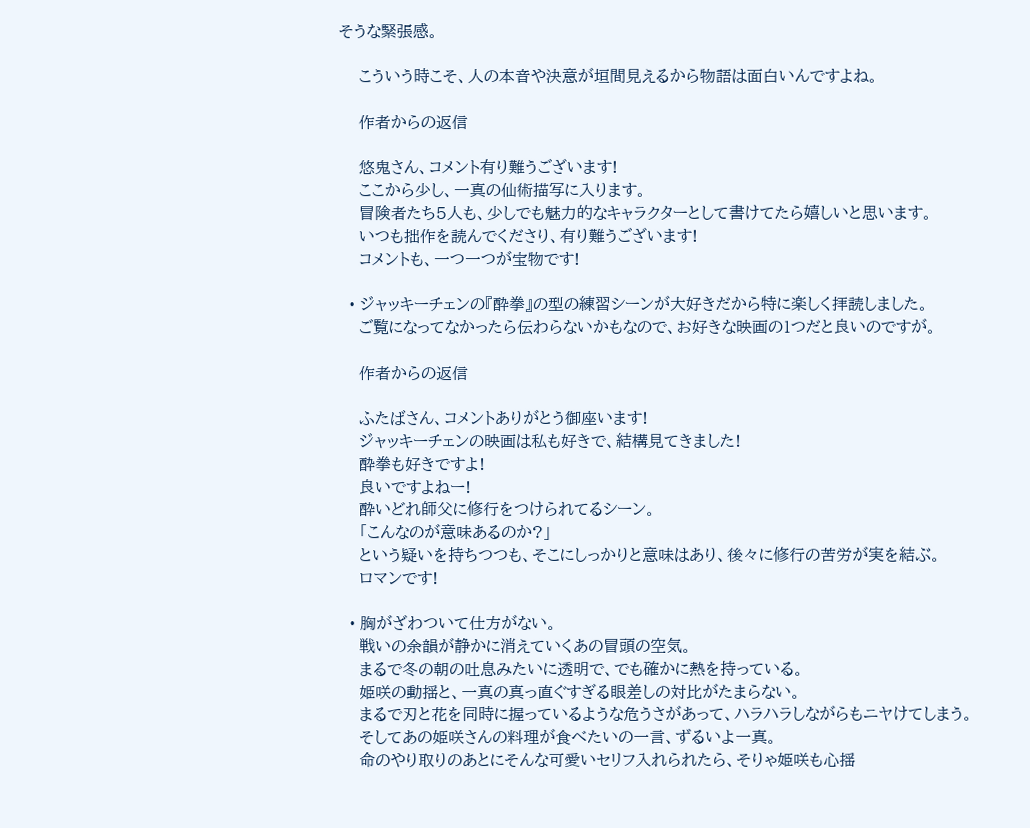そうな緊張感。

    こういう時こそ、人の本音や決意が垣間見えるから物語は面白いんですよね。

    作者からの返信

    悠鬼さん、コメント有り難うございます!
    ここから少し、一真の仙術描写に入ります。
    冒険者たち5人も、少しでも魅力的なキャラクターとして書けてたら嬉しいと思います。
    いつも拙作を読んでくださり、有り難うございます!
    コメントも、一つ一つが宝物です!

  • ジャッキーチェンの『酔拳』の型の練習シーンが大好きだから特に楽しく拝読しました。
    ご覧になってなかったら伝わらないかもなので、お好きな映画の1つだと良いのですが。

    作者からの返信

    ふたばさん、コメントありがとう御座います!
    ジャッキーチェンの映画は私も好きで、結構見てきました!
    酔拳も好きですよ!
    良いですよねー!
    酔いどれ師父に修行をつけられてるシーン。
    「こんなのが意味あるのか?」
    という疑いを持ちつつも、そこにしっかりと意味はあり、後々に修行の苦労が実を結ぶ。
    ロマンです!

  • 胸がざわついて仕方がない。
    戦いの余韻が静かに消えていくあの冒頭の空気。
    まるで冬の朝の吐息みたいに透明で、でも確かに熱を持っている。
    姫咲の動揺と、一真の真っ直ぐすぎる眼差しの対比がたまらない。
    まるで刃と花を同時に握っているような危うさがあって、ハラハラしながらもニヤけてしまう。
    そしてあの姫咲さんの料理が食べたいの一言、ずるいよ一真。
    命のやり取りのあとにそんな可愛いセリフ入れられたら、そりゃ姫咲も心揺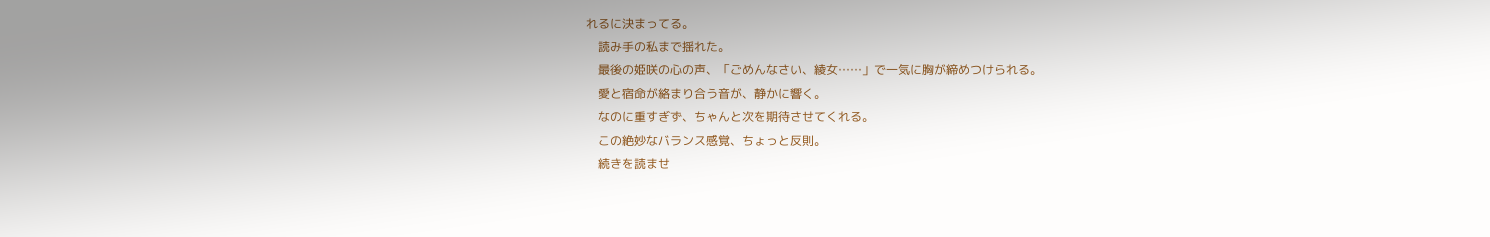れるに決まってる。
    読み手の私まで揺れた。
    最後の姫咲の心の声、「ごめんなさい、綾女……」で一気に胸が締めつけられる。
    愛と宿命が絡まり合う音が、静かに響く。
    なのに重すぎず、ちゃんと次を期待させてくれる。
    この絶妙なバランス感覚、ちょっと反則。
    続きを読ませ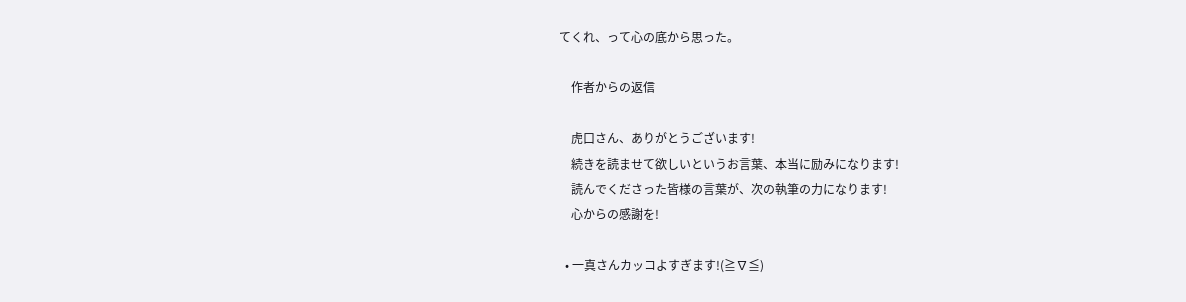てくれ、って心の底から思った。

    作者からの返信

    虎口さん、ありがとうございます!
    続きを読ませて欲しいというお言葉、本当に励みになります!
    読んでくださった皆様の言葉が、次の執筆の力になります!
    心からの感謝を!

  • 一真さんカッコよすぎます!(≧∇≦)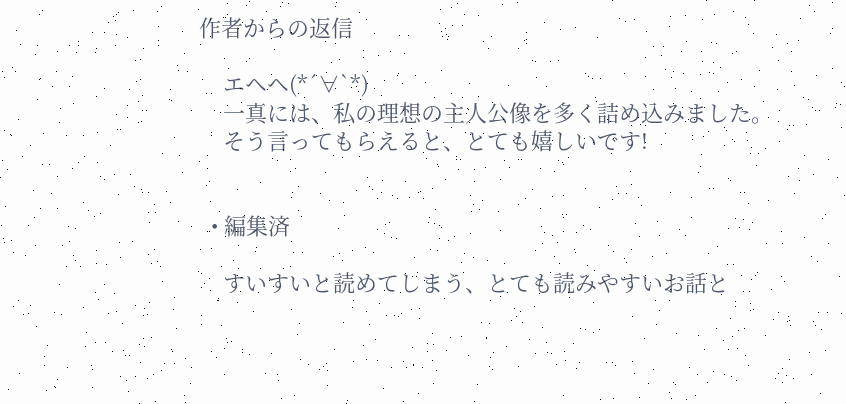作者からの返信

    エヘヘ(*´∀`*)
    一真には、私の理想の主人公像を多く詰め込みました。
    そう言ってもらえると、とても嬉しいです!


  • 編集済

    すいすいと読めてしまう、とても読みやすいお話と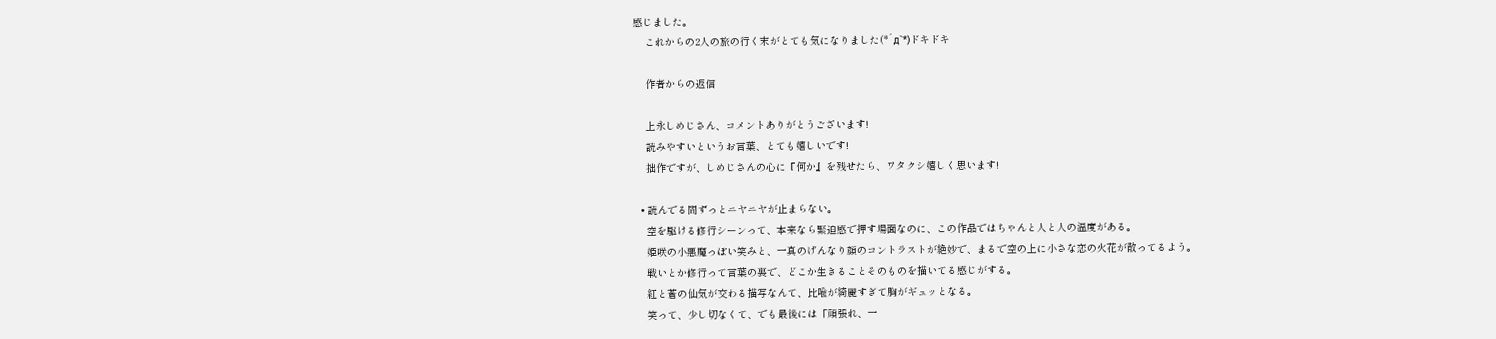感じました。
    これからの2人の旅の行く末がとても気になりました(*´д`*)ドキドキ

    作者からの返信

    上永しめじさん、コメントありがとうございます!
    読みやすいというお言葉、とても嬉しいです!
    拙作ですが、しめじさんの心に『何か』を残せたら、ワタクシ嬉しく思います!

  • 読んでる間ずっとニヤニヤが止まらない。
    空を駆ける修行シーンって、本来なら緊迫感で押す場面なのに、この作品ではちゃんと人と人の温度がある。
    姫咲の小悪魔っぽい笑みと、一真のげんなり顔のコントラストが絶妙で、まるで空の上に小さな恋の火花が散ってるよう。
    戦いとか修行って言葉の裏で、どこか生きることそのものを描いてる感じがする。
    紅と蒼の仙気が交わる描写なんて、比喩が綺麗すぎて胸がギュッとなる。
    笑って、少し切なくて、でも最後には「頑張れ、一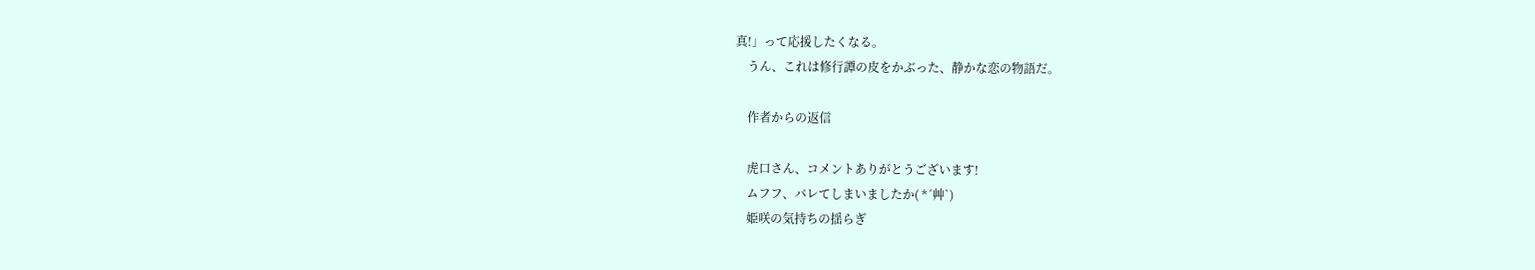真!」って応援したくなる。
    うん、これは修行譚の皮をかぶった、静かな恋の物語だ。

    作者からの返信

    虎口さん、コメントありがとうございます!
    ムフフ、バレてしまいましたか( *´艸`)
    姫咲の気持ちの揺らぎ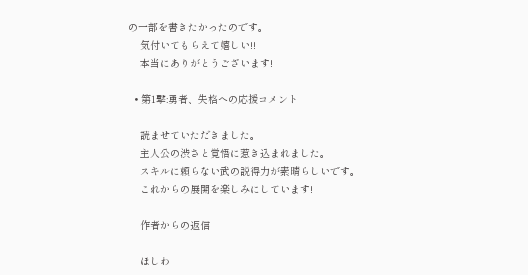の一部を書きたかったのです。
    気付いてもらえて嬉しい!!
    本当にありがとうございます!

  • 第1撃:勇者、失格への応援コメント

    読ませていただきました。
    主人公の渋さと覚悟に惹き込まれました。
    スキルに頼らない武の説得力が素晴らしいです。
    これからの展開を楽しみにしています!

    作者からの返信

    ほしわ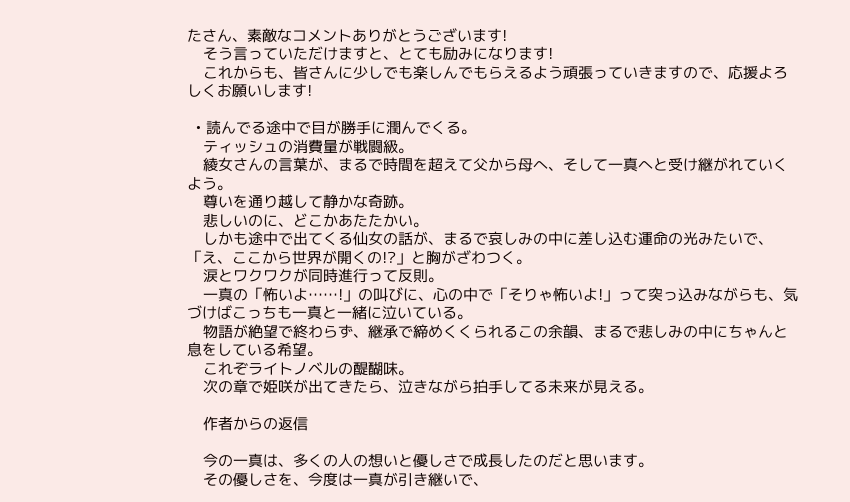たさん、素敵なコメントありがとうございます!
    そう言っていただけますと、とても励みになります!
    これからも、皆さんに少しでも楽しんでもらえるよう頑張っていきますので、応援よろしくお願いします!

  • 読んでる途中で目が勝手に潤んでくる。
    ティッシュの消費量が戦闘級。
    綾女さんの言葉が、まるで時間を超えて父から母へ、そして一真へと受け継がれていくよう。
    尊いを通り越して静かな奇跡。
    悲しいのに、どこかあたたかい。
    しかも途中で出てくる仙女の話が、まるで哀しみの中に差し込む運命の光みたいで、「え、ここから世界が開くの!?」と胸がざわつく。
    涙とワクワクが同時進行って反則。
    一真の「怖いよ……!」の叫びに、心の中で「そりゃ怖いよ!」って突っ込みながらも、気づけばこっちも一真と一緒に泣いている。
    物語が絶望で終わらず、継承で締めくくられるこの余韻、まるで悲しみの中にちゃんと息をしている希望。
    これぞライトノベルの醍醐味。
    次の章で姫咲が出てきたら、泣きながら拍手してる未来が見える。

    作者からの返信

    今の一真は、多くの人の想いと優しさで成長したのだと思います。
    その優しさを、今度は一真が引き継いで、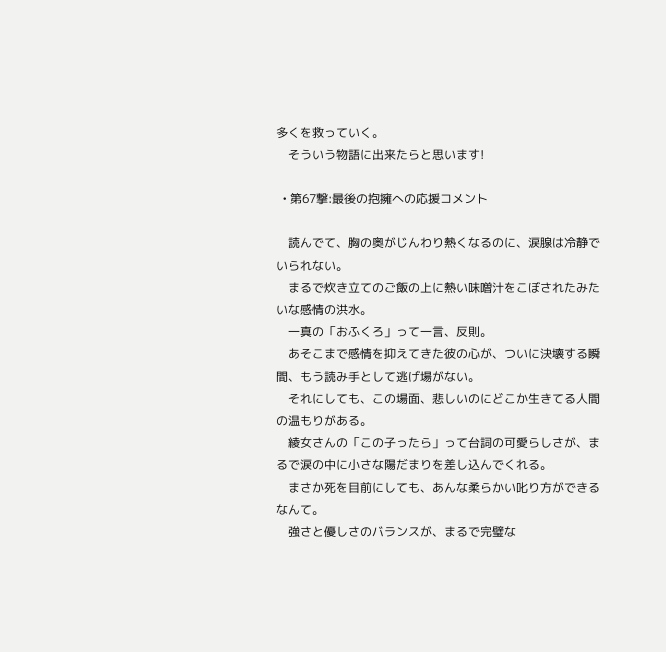多くを救っていく。
    そういう物語に出来たらと思います!

  • 第67撃:最後の抱擁への応援コメント

    読んでて、胸の奥がじんわり熱くなるのに、涙腺は冷静でいられない。
    まるで炊き立てのご飯の上に熱い味噌汁をこぼされたみたいな感情の洪水。
    一真の「おふくろ」って一言、反則。
    あそこまで感情を抑えてきた彼の心が、ついに決壊する瞬間、もう読み手として逃げ場がない。
    それにしても、この場面、悲しいのにどこか生きてる人間の温もりがある。
    綾女さんの「この子ったら」って台詞の可愛らしさが、まるで涙の中に小さな陽だまりを差し込んでくれる。
    まさか死を目前にしても、あんな柔らかい叱り方ができるなんて。
    強さと優しさのバランスが、まるで完璧な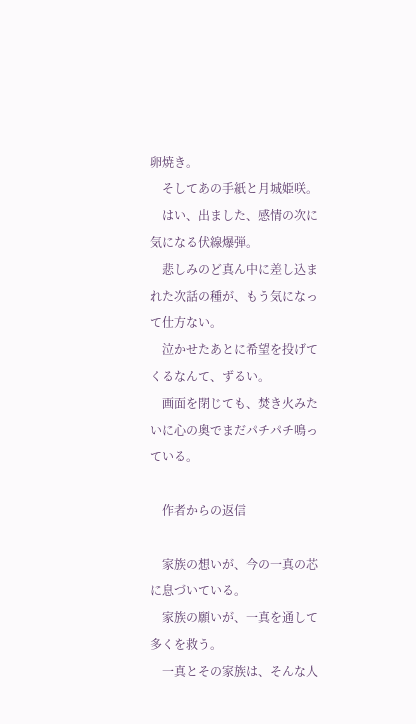卵焼き。
    そしてあの手紙と月城姫咲。
    はい、出ました、感情の次に気になる伏線爆弾。
    悲しみのど真ん中に差し込まれた次話の種が、もう気になって仕方ない。
    泣かせたあとに希望を投げてくるなんて、ずるい。
    画面を閉じても、焚き火みたいに心の奥でまだパチパチ鳴っている。

    作者からの返信

    家族の想いが、今の一真の芯に息づいている。
    家族の願いが、一真を通して多くを救う。
    一真とその家族は、そんな人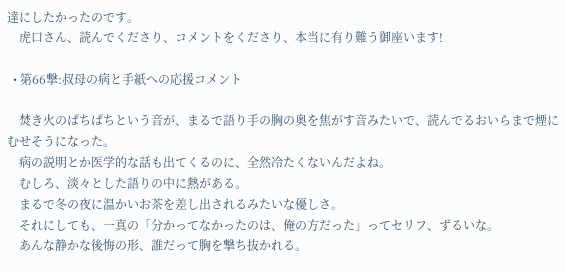達にしたかったのです。
    虎口さん、読んでくださり、コメントをくださり、本当に有り難う御座います!

  • 第66撃:叔母の病と手紙への応援コメント

    焚き火のぱちぱちという音が、まるで語り手の胸の奥を焦がす音みたいで、読んでるおいらまで煙にむせそうになった。
    病の説明とか医学的な話も出てくるのに、全然冷たくないんだよね。
    むしろ、淡々とした語りの中に熱がある。
    まるで冬の夜に温かいお茶を差し出されるみたいな優しさ。
    それにしても、一真の「分かってなかったのは、俺の方だった」ってセリフ、ずるいな。
    あんな静かな後悔の形、誰だって胸を撃ち抜かれる。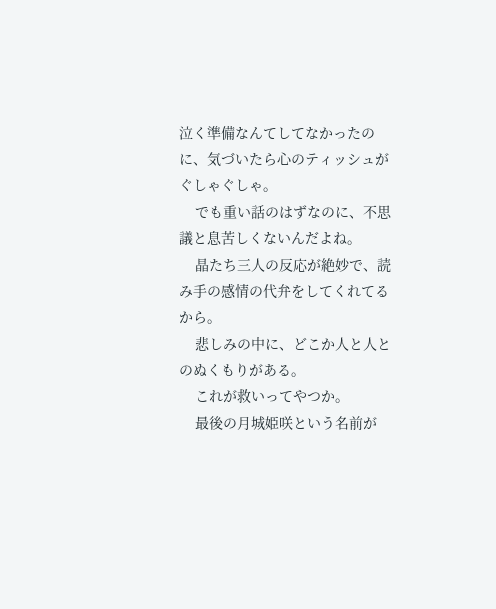泣く準備なんてしてなかったのに、気づいたら心のティッシュがぐしゃぐしゃ。
    でも重い話のはずなのに、不思議と息苦しくないんだよね。
    晶たち三人の反応が絶妙で、読み手の感情の代弁をしてくれてるから。
    悲しみの中に、どこか人と人とのぬくもりがある。
    これが救いってやつか。
    最後の月城姫咲という名前が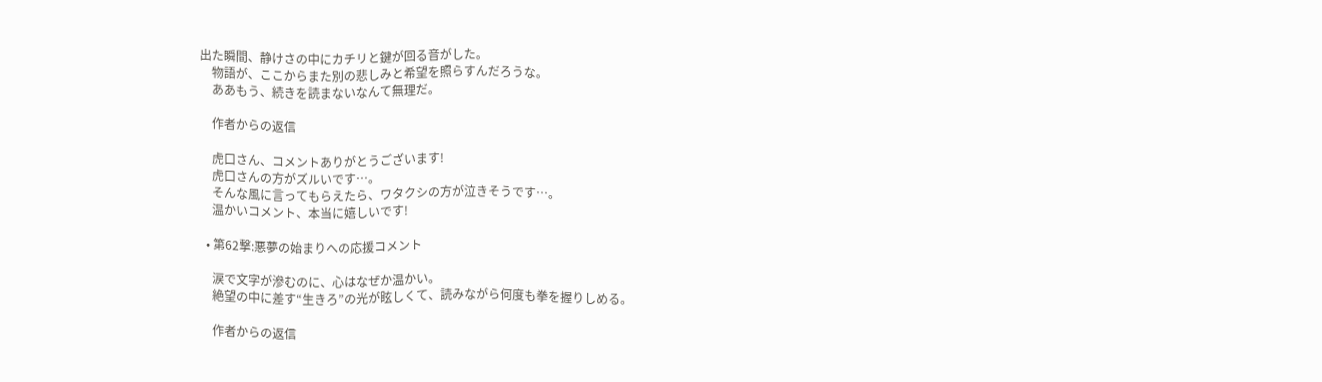出た瞬間、静けさの中にカチリと鍵が回る音がした。
    物語が、ここからまた別の悲しみと希望を照らすんだろうな。
    ああもう、続きを読まないなんて無理だ。

    作者からの返信

    虎口さん、コメントありがとうございます!
    虎口さんの方がズルいです…。
    そんな風に言ってもらえたら、ワタクシの方が泣きそうです…。
    温かいコメント、本当に嬉しいです!

  • 第62撃:悪夢の始まりへの応援コメント

    涙で文字が滲むのに、心はなぜか温かい。
    絶望の中に差す“生きろ”の光が眩しくて、読みながら何度も拳を握りしめる。

    作者からの返信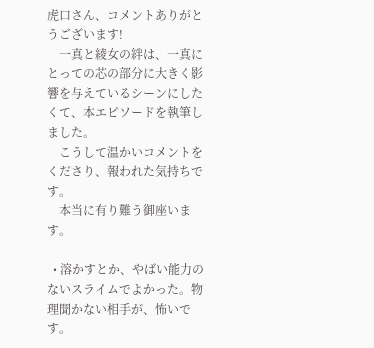虎口さん、コメントありがとうございます!
    一真と綾女の絆は、一真にとっての芯の部分に大きく影響を与えているシーンにしたくて、本エピソードを執筆しました。
    こうして温かいコメントをくださり、報われた気持ちです。
    本当に有り難う御座います。

  • 溶かすとか、やばい能力のないスライムでよかった。物理聞かない相手が、怖いです。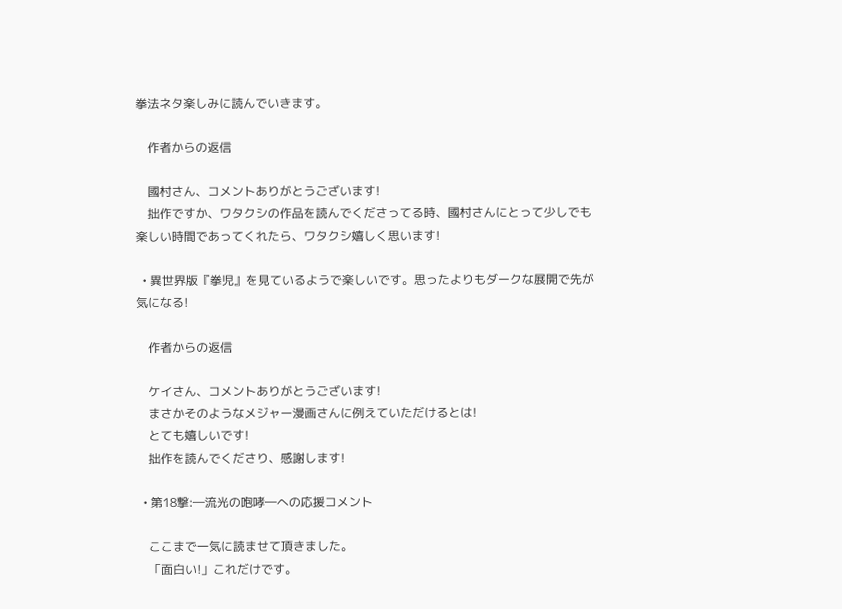拳法ネタ楽しみに読んでいきます。

    作者からの返信

    國村さん、コメントありがとうございます!
    拙作ですか、ワタクシの作品を読んでくださってる時、國村さんにとって少しでも楽しい時間であってくれたら、ワタクシ嬉しく思います!

  • 異世界版『拳児』を見ているようで楽しいです。思ったよりもダークな展開で先が気になる!

    作者からの返信

    ケイさん、コメントありがとうございます!
    まさかそのようなメジャー漫画さんに例えていただけるとは!
    とても嬉しいです!
    拙作を読んでくださり、感謝します!

  • 第18撃:―流光の咆哮―への応援コメント

    ここまで一気に読ませて頂きました。
    「面白い!」これだけです。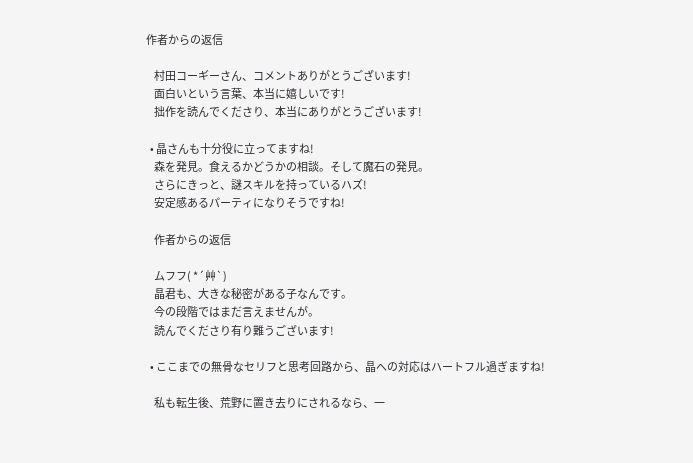作者からの返信

    村田コーギーさん、コメントありがとうございます!
    面白いという言葉、本当に嬉しいです!
    拙作を読んでくださり、本当にありがとうございます!

  • 晶さんも十分役に立ってますね!
    森を発見。食えるかどうかの相談。そして魔石の発見。
    さらにきっと、謎スキルを持っているハズ!
    安定感あるパーティになりそうですね!

    作者からの返信

    ムフフ( *´艸`)
    晶君も、大きな秘密がある子なんです。
    今の段階ではまだ言えませんが。
    読んでくださり有り難うございます!

  • ここまでの無骨なセリフと思考回路から、晶への対応はハートフル過ぎますね!

    私も転生後、荒野に置き去りにされるなら、一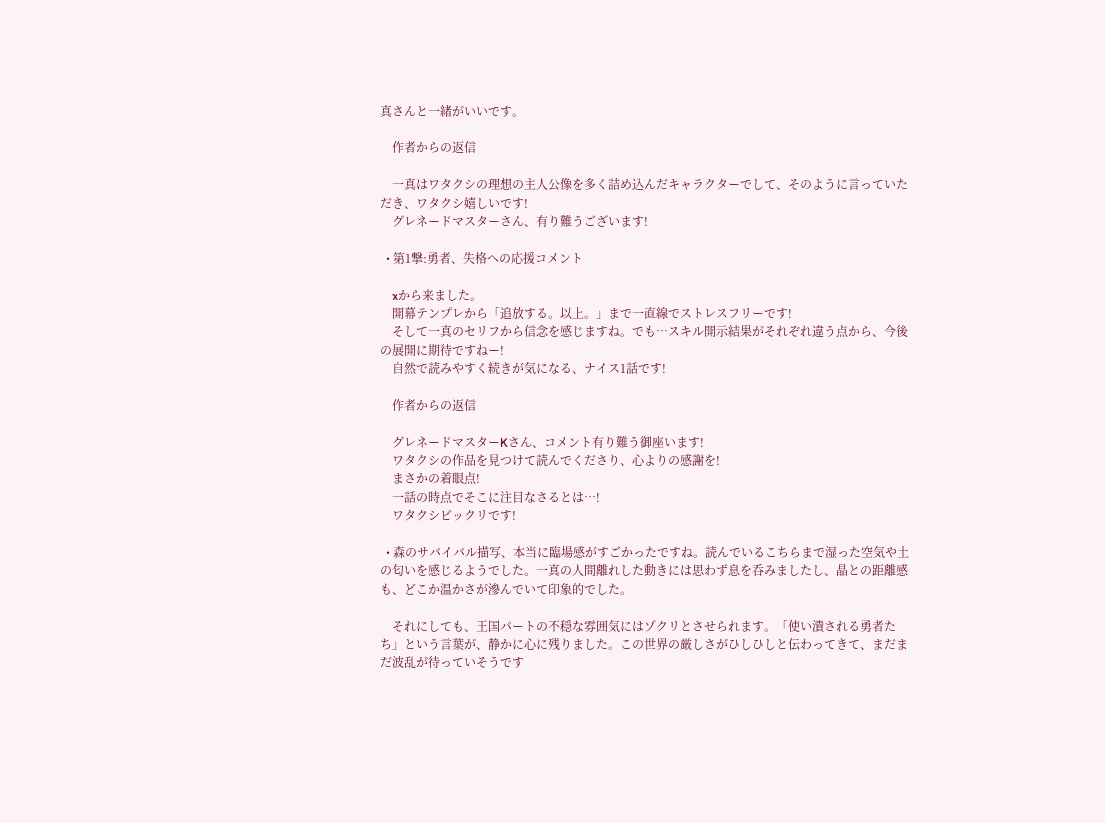真さんと一緒がいいです。

    作者からの返信

    一真はワタクシの理想の主人公像を多く詰め込んだキャラクターでして、そのように言っていただき、ワタクシ嬉しいです!
    グレネードマスターさん、有り難うございます!

  • 第1撃:勇者、失格への応援コメント

    xから来ました。
    開幕テンプレから「追放する。以上。」まで一直線でストレスフリーです!
    そして一真のセリフから信念を感じますね。でも…スキル開示結果がそれぞれ違う点から、今後の展開に期待ですねー!
    自然で読みやすく続きが気になる、ナイス1話です!

    作者からの返信

    グレネードマスターKさん、コメント有り難う御座います!
    ワタクシの作品を見つけて読んでくださり、心よりの感謝を!
    まさかの着眼点!
    一話の時点でそこに注目なさるとは…!
    ワタクシビックリです!

  • 森のサバイバル描写、本当に臨場感がすごかったですね。読んでいるこちらまで湿った空気や土の匂いを感じるようでした。一真の人間離れした動きには思わず息を呑みましたし、晶との距離感も、どこか温かさが滲んでいて印象的でした。

    それにしても、王国パートの不穏な雰囲気にはゾクリとさせられます。「使い潰される勇者たち」という言葉が、静かに心に残りました。この世界の厳しさがひしひしと伝わってきて、まだまだ波乱が待っていそうです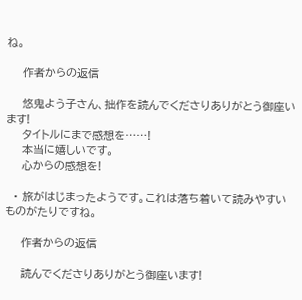ね。

    作者からの返信

    悠鬼よう子さん、拙作を読んでくださりありがとう御座います!
    タイトルにまで感想を……!
    本当に嬉しいです。
    心からの感想を!

  • 旅がはじまったようです。これは落ち着いて読みやすいものがたりですね。

    作者からの返信

    読んでくださりありがとう御座います!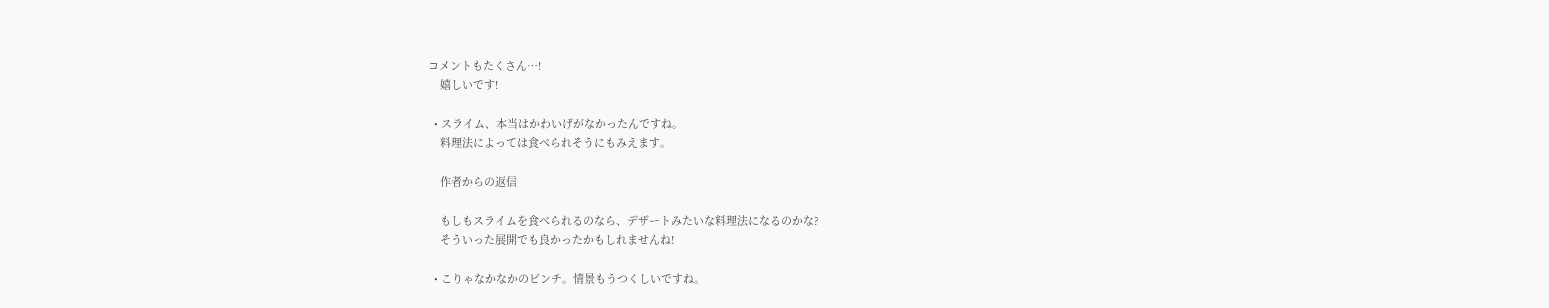コメントもたくさん…!
    嬉しいです!

  • スライム、本当はかわいげがなかったんですね。
    料理法によっては食べられそうにもみえます。

    作者からの返信

    もしもスライムを食べられるのなら、デザートみたいな料理法になるのかな?
    そういった展開でも良かったかもしれませんね!

  • こりゃなかなかのピンチ。情景もうつくしいですね。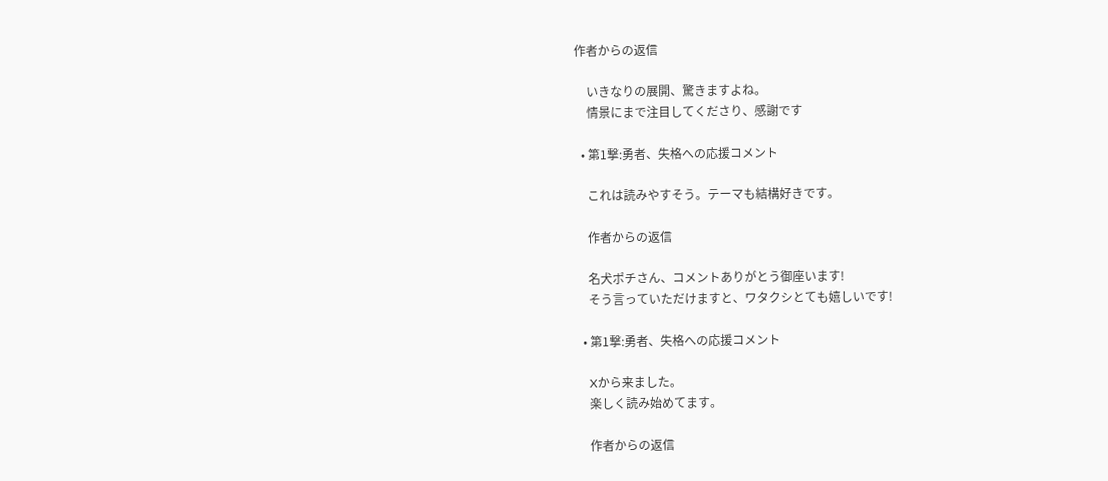作者からの返信

    いきなりの展開、驚きますよね。
    情景にまで注目してくださり、感謝です

  • 第1撃:勇者、失格への応援コメント

    これは読みやすそう。テーマも結構好きです。

    作者からの返信

    名犬ポチさん、コメントありがとう御座います!
    そう言っていただけますと、ワタクシとても嬉しいです!

  • 第1撃:勇者、失格への応援コメント

    Xから来ました。
    楽しく読み始めてます。

    作者からの返信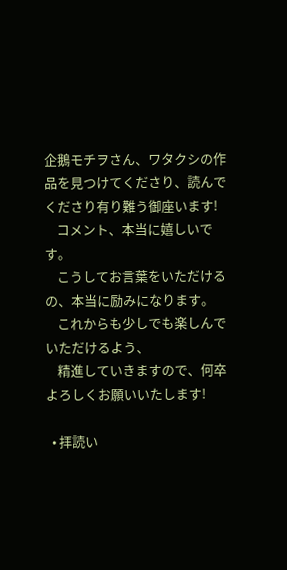企鵝モチヲさん、ワタクシの作品を見つけてくださり、読んでくださり有り難う御座います!
    コメント、本当に嬉しいです。
    こうしてお言葉をいただけるの、本当に励みになります。
    これからも少しでも楽しんでいただけるよう、
    精進していきますので、何卒よろしくお願いいたします!

  • 拝読い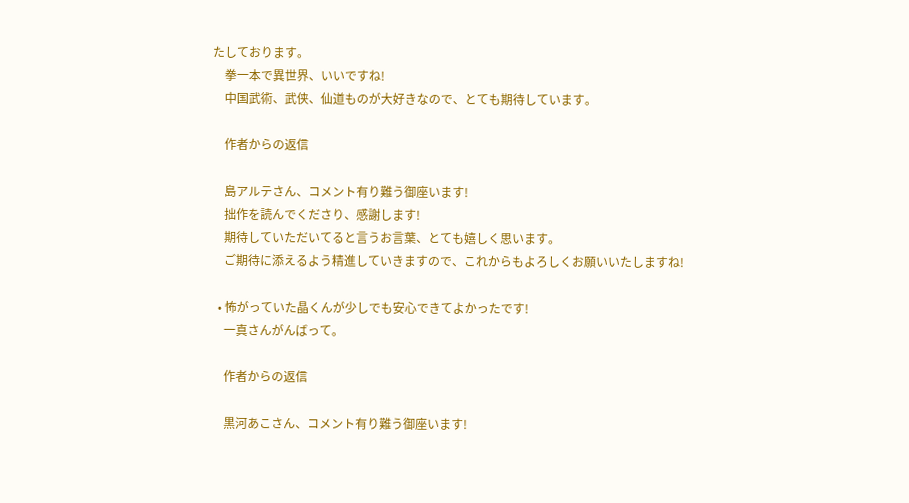たしております。
    拳一本で異世界、いいですね!
    中国武術、武侠、仙道ものが大好きなので、とても期待しています。

    作者からの返信

    島アルテさん、コメント有り難う御座います!
    拙作を読んでくださり、感謝します!
    期待していただいてると言うお言葉、とても嬉しく思います。
    ご期待に添えるよう精進していきますので、これからもよろしくお願いいたしますね!

  • 怖がっていた晶くんが少しでも安心できてよかったです!
    一真さんがんばって。

    作者からの返信

    黒河あこさん、コメント有り難う御座います!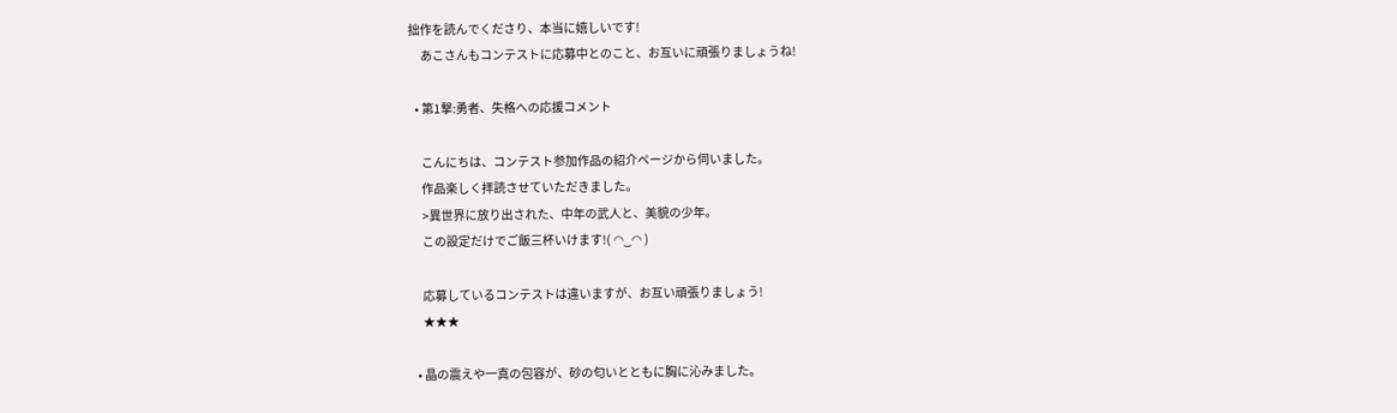拙作を読んでくださり、本当に嬉しいです!
    あこさんもコンテストに応募中とのこと、お互いに頑張りましょうね!

  • 第1撃:勇者、失格への応援コメント

    こんにちは、コンテスト参加作品の紹介ページから伺いました。
    作品楽しく拝読させていただきました。
    >異世界に放り出された、中年の武人と、美貌の少年。
    この設定だけでご飯三杯いけます!( ◠‿◠ )

    応募しているコンテストは違いますが、お互い頑張りましょう!
    ★★★

  • 晶の震えや一真の包容が、砂の匂いとともに胸に沁みました。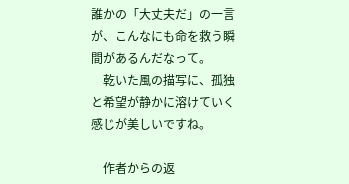誰かの「大丈夫だ」の一言が、こんなにも命を救う瞬間があるんだなって。
    乾いた風の描写に、孤独と希望が静かに溶けていく感じが美しいですね。

    作者からの返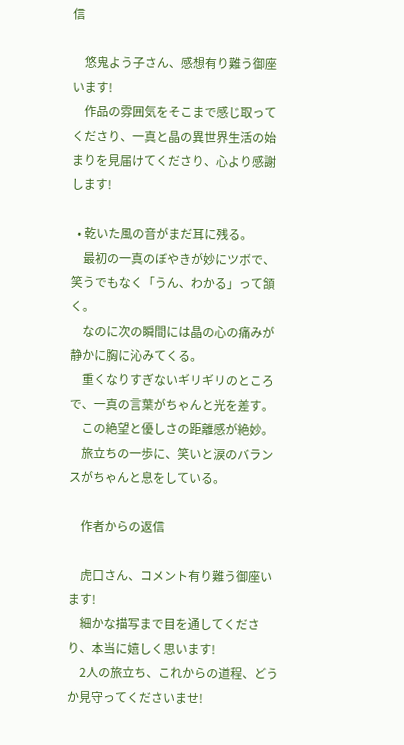信

    悠鬼よう子さん、感想有り難う御座います!
    作品の雰囲気をそこまで感じ取ってくださり、一真と晶の異世界生活の始まりを見届けてくださり、心より感謝します!

  • 乾いた風の音がまだ耳に残る。
    最初の一真のぼやきが妙にツボで、笑うでもなく「うん、わかる」って頷く。
    なのに次の瞬間には晶の心の痛みが静かに胸に沁みてくる。
    重くなりすぎないギリギリのところで、一真の言葉がちゃんと光を差す。
    この絶望と優しさの距離感が絶妙。
    旅立ちの一歩に、笑いと涙のバランスがちゃんと息をしている。

    作者からの返信

    虎口さん、コメント有り難う御座います!
    細かな描写まで目を通してくださり、本当に嬉しく思います!
    2人の旅立ち、これからの道程、どうか見守ってくださいませ!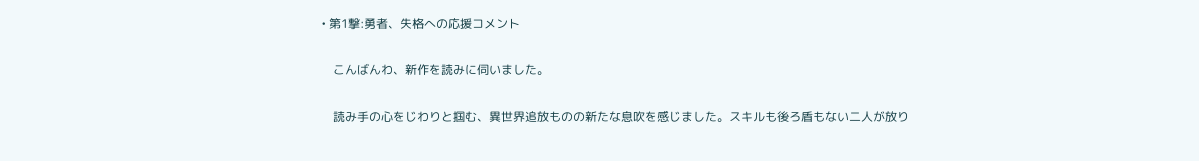• 第1撃:勇者、失格への応援コメント

    こんばんわ、新作を読みに伺いました。

    読み手の心をじわりと掴む、異世界追放ものの新たな息吹を感じました。スキルも後ろ盾もない二人が放り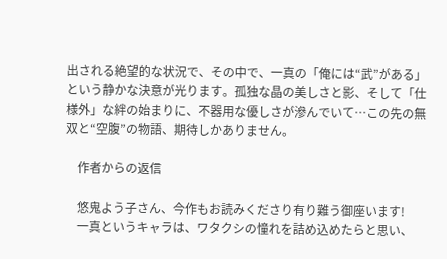出される絶望的な状況で、その中で、一真の「俺には“武”がある」という静かな決意が光ります。孤独な晶の美しさと影、そして「仕様外」な絆の始まりに、不器用な優しさが滲んでいて…この先の無双と“空腹”の物語、期待しかありません。

    作者からの返信

    悠鬼よう子さん、今作もお読みくださり有り難う御座います!
    一真というキャラは、ワタクシの憧れを詰め込めたらと思い、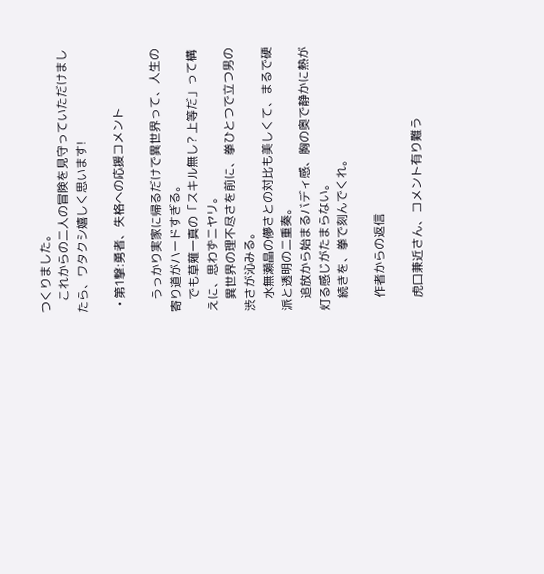つくりました。
    これからの二人の冒険を見守っていただけましたら、ワタクシ嬉しく思います!

  • 第1撃:勇者、失格への応援コメント

    うっかり実家に帰るだけで異世界って、人生の寄り道がハードすぎる。
    でも草薙一真の「スキル無し? 上等だ」って構えに、思わずニヤリ。
    異世界の理不尽さを前に、拳ひとつで立つ男の渋さが沁みる。
    水無瀬晶の儚さとの対比も美しくて、まるで硬派と透明の二重奏。
    追放から始まるバディ感、胸の奥で静かに熱が灯る感じがたまらない。
    続きを、拳で刻んでくれ。

    作者からの返信

    虎口兼近さん、コメント有り難う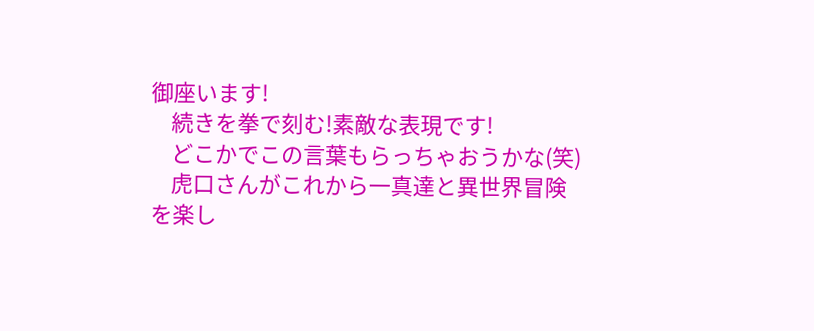御座います!
    続きを拳で刻む!素敵な表現です!
    どこかでこの言葉もらっちゃおうかな(笑)
    虎口さんがこれから一真達と異世界冒険を楽し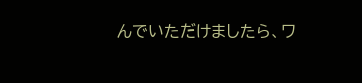んでいただけましたら、ワ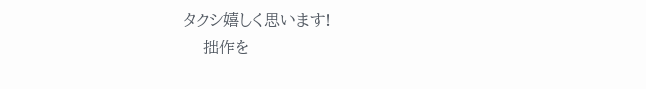タクシ嬉しく思います!
    拙作を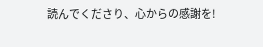読んでくださり、心からの感謝を!